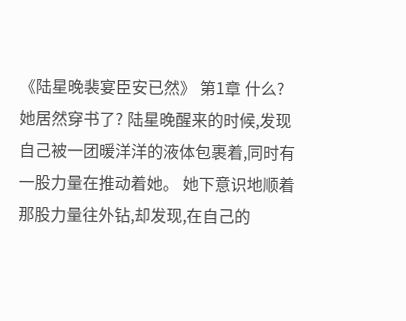《陆星晚裴宴臣安已然》 第1章 什么?她居然穿书了? 陆星晚醒来的时候,发现自己被一团暖洋洋的液体包裹着,同时有一股力量在推动着她。 她下意识地顺着那股力量往外钻,却发现,在自己的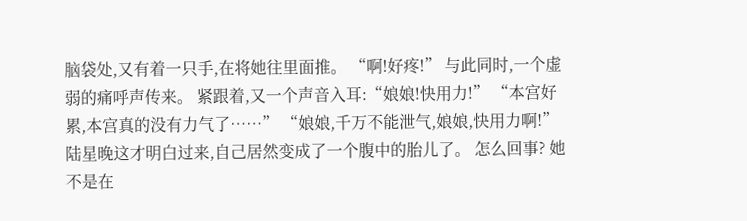脑袋处,又有着一只手,在将她往里面推。 “啊!好疼!” 与此同时,一个虚弱的痛呼声传来。 紧跟着,又一个声音入耳:“娘娘!快用力!” “本宫好累,本宫真的没有力气了……” “娘娘,千万不能泄气,娘娘,快用力啊!” 陆星晚这才明白过来,自己居然变成了一个腹中的胎儿了。 怎么回事? 她不是在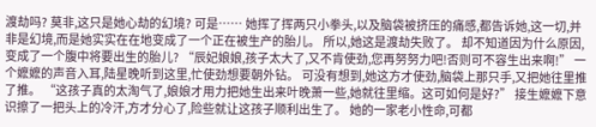渡劫吗? 莫非,这只是她心劫的幻境? 可是…… 她挥了挥两只小拳头,以及脑袋被挤压的痛感,都告诉她,这一切,并非是幻境,而是她实实在在地变成了一个正在被生产的胎儿。 所以,她这是渡劫失败了。 却不知道因为什么原因,变成了一个腹中将要出生的胎儿? “辰妃娘娘,孩子太大了,又不肯使劲,您再努努力吧!否则可不容生出来啊!” 一个嬷嬷的声音入耳,陆星晚听到这里,忙使劲想要朝外钻。 可没有想到,她这方才使劲,脑袋上那只手,又把她往里推了推。 “这孩子真的太淘气了,娘娘才用力把她生出来叶晚萧一些,她就往里缩。这可如何是好?” 接生嬷嬷下意识擦了一把头上的冷汗,方才分心了,险些就让这孩子顺利出生了。 她的一家老小性命,可都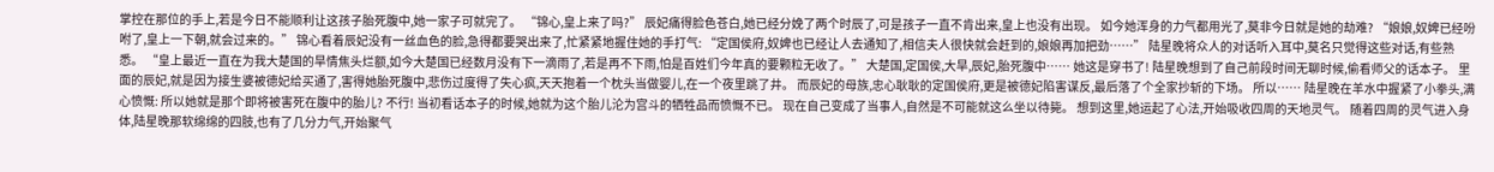掌控在那位的手上,若是今日不能顺利让这孩子胎死腹中,她一家子可就完了。 “锦心,皇上来了吗?” 辰妃痛得脸色苍白,她已经分娩了两个时辰了,可是孩子一直不肯出来,皇上也没有出现。 如今她浑身的力气都用光了,莫非今日就是她的劫难? “娘娘,奴婢已经吩咐了,皇上一下朝,就会过来的。” 锦心看着辰妃没有一丝血色的脸,急得都要哭出来了,忙紧紧地握住她的手打气: “定国侯府,奴婢也已经让人去通知了,相信夫人很快就会赶到的,娘娘再加把劲……” 陆星晚将众人的对话听入耳中,莫名只觉得这些对话,有些熟悉。 “皇上最近一直在为我大楚国的旱情焦头烂额,如今大楚国已经数月没有下一滴雨了,若是再不下雨,怕是百姓们今年真的要颗粒无收了。” 大楚国,定国侯,大旱,辰妃,胎死腹中…… 她这是穿书了! 陆星晚想到了自己前段时间无聊时候,偷看师父的话本子。 里面的辰妃,就是因为接生婆被德妃给买通了,害得她胎死腹中,悲伤过度得了失心疯,天天抱着一个枕头当做婴儿,在一个夜里跳了井。 而辰妃的母族,忠心耿耿的定国侯府,更是被德妃陷害谋反,最后落了个全家抄斩的下场。 所以…… 陆星晚在羊水中握紧了小拳头,满心愤慨: 所以她就是那个即将被害死在腹中的胎儿? 不行! 当初看话本子的时候,她就为这个胎儿沦为宫斗的牺牲品而愤慨不已。 现在自己变成了当事人,自然是不可能就这么坐以待毙。 想到这里,她运起了心法,开始吸收四周的天地灵气。 随着四周的灵气进入身体,陆星晚那软绵绵的四肢,也有了几分力气,开始聚气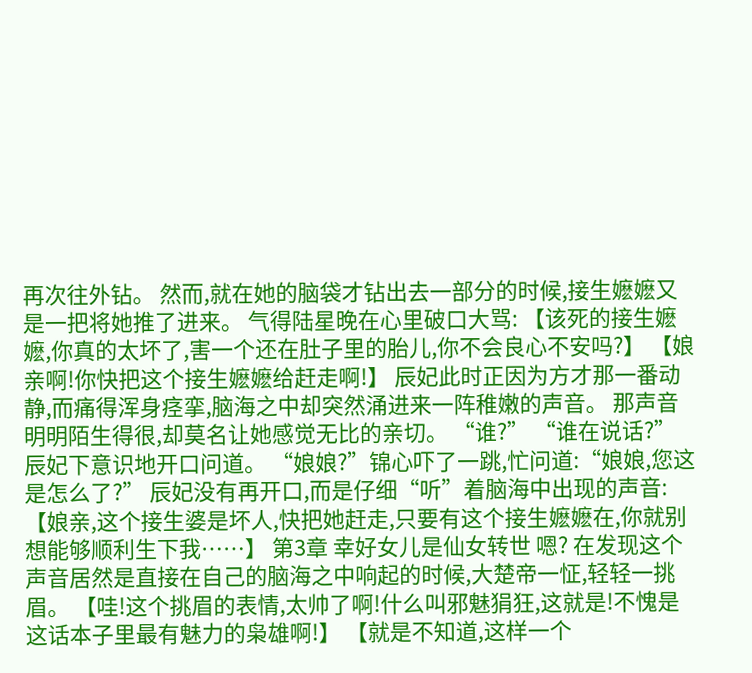再次往外钻。 然而,就在她的脑袋才钻出去一部分的时候,接生嬷嬷又是一把将她推了进来。 气得陆星晚在心里破口大骂: 【该死的接生嬷嬷,你真的太坏了,害一个还在肚子里的胎儿,你不会良心不安吗?】 【娘亲啊!你快把这个接生嬷嬷给赶走啊!】 辰妃此时正因为方才那一番动静,而痛得浑身痉挛,脑海之中却突然涌进来一阵稚嫩的声音。 那声音明明陌生得很,却莫名让她感觉无比的亲切。 “谁?” “谁在说话?” 辰妃下意识地开口问道。 “娘娘?”锦心吓了一跳,忙问道:“娘娘,您这是怎么了?” 辰妃没有再开口,而是仔细“听”着脑海中出现的声音: 【娘亲,这个接生婆是坏人,快把她赶走,只要有这个接生嬷嬷在,你就别想能够顺利生下我……】 第3章 幸好女儿是仙女转世 嗯? 在发现这个声音居然是直接在自己的脑海之中响起的时候,大楚帝一怔,轻轻一挑眉。 【哇!这个挑眉的表情,太帅了啊!什么叫邪魅狷狂,这就是!不愧是这话本子里最有魅力的枭雄啊!】 【就是不知道,这样一个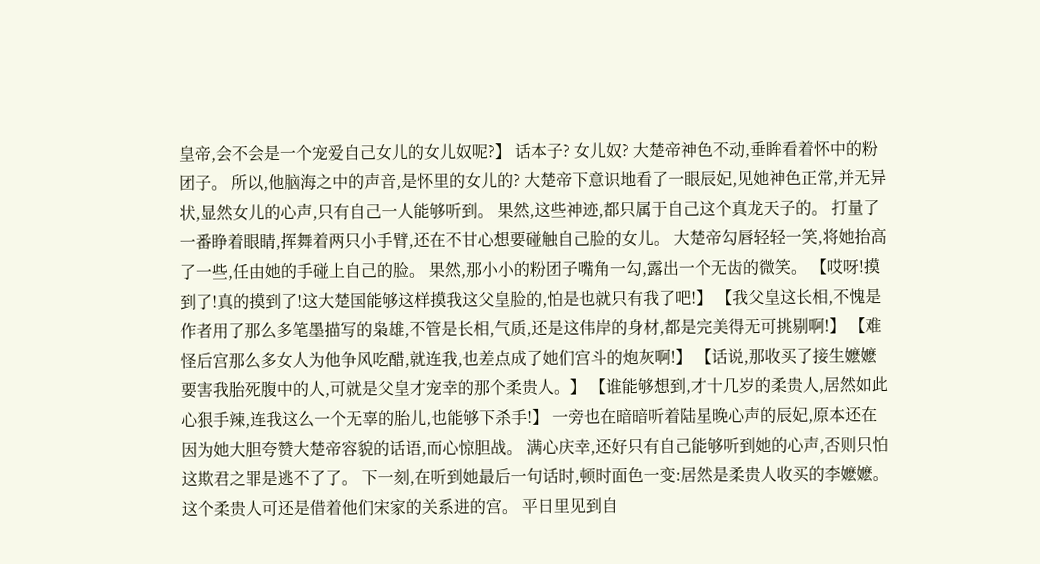皇帝,会不会是一个宠爱自己女儿的女儿奴呢?】 话本子? 女儿奴? 大楚帝神色不动,垂眸看着怀中的粉团子。 所以,他脑海之中的声音,是怀里的女儿的? 大楚帝下意识地看了一眼辰妃,见她神色正常,并无异状,显然女儿的心声,只有自己一人能够听到。 果然,这些神迹,都只属于自己这个真龙天子的。 打量了一番睁着眼睛,挥舞着两只小手臂,还在不甘心想要碰触自己脸的女儿。 大楚帝勾唇轻轻一笑,将她抬高了一些,任由她的手碰上自己的脸。 果然,那小小的粉团子嘴角一勾,露出一个无齿的微笑。 【哎呀!摸到了!真的摸到了!这大楚国能够这样摸我这父皇脸的,怕是也就只有我了吧!】 【我父皇这长相,不愧是作者用了那么多笔墨描写的枭雄,不管是长相,气质,还是这伟岸的身材,都是完美得无可挑剔啊!】 【难怪后宫那么多女人为他争风吃醋,就连我,也差点成了她们宫斗的炮灰啊!】 【话说,那收买了接生嬷嬷要害我胎死腹中的人,可就是父皇才宠幸的那个柔贵人。】 【谁能够想到,才十几岁的柔贵人,居然如此心狠手辣,连我这么一个无辜的胎儿,也能够下杀手!】 一旁也在暗暗听着陆星晚心声的辰妃,原本还在因为她大胆夸赞大楚帝容貌的话语,而心惊胆战。 满心庆幸,还好只有自己能够听到她的心声,否则只怕这欺君之罪是逃不了了。 下一刻,在听到她最后一句话时,顿时面色一变:居然是柔贵人收买的李嬷嬷。 这个柔贵人可还是借着他们宋家的关系进的宫。 平日里见到自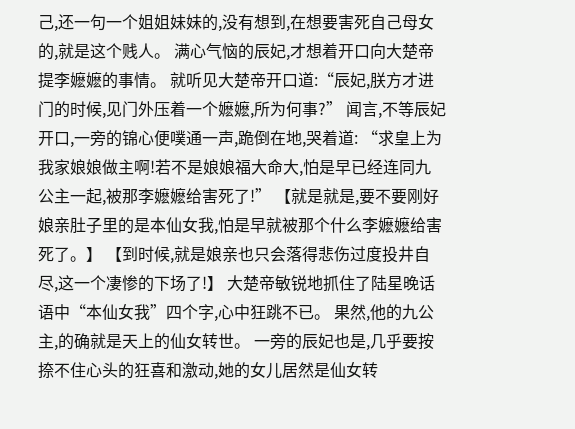己,还一句一个姐姐妹妹的,没有想到,在想要害死自己母女的,就是这个贱人。 满心气恼的辰妃,才想着开口向大楚帝提李嬷嬷的事情。 就听见大楚帝开口道:“辰妃,朕方才进门的时候,见门外压着一个嬷嬷,所为何事?” 闻言,不等辰妃开口,一旁的锦心便噗通一声,跪倒在地,哭着道: “求皇上为我家娘娘做主啊!若不是娘娘福大命大,怕是早已经连同九公主一起,被那李嬷嬷给害死了!” 【就是就是,要不要刚好娘亲肚子里的是本仙女我,怕是早就被那个什么李嬷嬷给害死了。】 【到时候,就是娘亲也只会落得悲伤过度投井自尽,这一个凄惨的下场了!】 大楚帝敏锐地抓住了陆星晚话语中“本仙女我”四个字,心中狂跳不已。 果然,他的九公主,的确就是天上的仙女转世。 一旁的辰妃也是,几乎要按捺不住心头的狂喜和激动,她的女儿居然是仙女转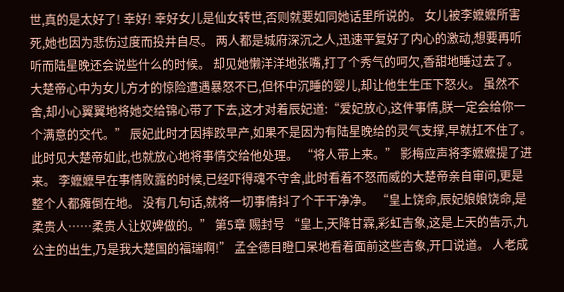世,真的是太好了! 幸好! 幸好女儿是仙女转世,否则就要如同她话里所说的。 女儿被李嬷嬷所害死,她也因为悲伤过度而投井自尽。 两人都是城府深沉之人,迅速平复好了内心的激动,想要再听听而陆星晚还会说些什么的时候。 却见她懒洋洋地张嘴,打了个秀气的呵欠,香甜地睡过去了。 大楚帝心中为女儿方才的惊险遭遇暴怒不已,但怀中沉睡的婴儿,却让他生生压下怒火。 虽然不舍,却小心翼翼地将她交给锦心带了下去,这才对着辰妃道:“爱妃放心,这件事情,朕一定会给你一个满意的交代。” 辰妃此时才因摔跤早产,如果不是因为有陆星晚给的灵气支撑,早就扛不住了。 此时见大楚帝如此,也就放心地将事情交给他处理。 “将人带上来。” 影梅应声将李嬷嬷提了进来。 李嬷嬷早在事情败露的时候,已经吓得魂不守舍,此时看着不怒而威的大楚帝亲自审问,更是整个人都瘫倒在地。 没有几句话,就将一切事情抖了个干干净净。 “皇上饶命,辰妃娘娘饶命,是柔贵人……柔贵人让奴婢做的。” 第5章 赐封号 “皇上,天降甘霖,彩虹吉象,这是上天的告示,九公主的出生,乃是我大楚国的福瑞啊!” 孟全德目瞪口呆地看着面前这些吉象,开口说道。 人老成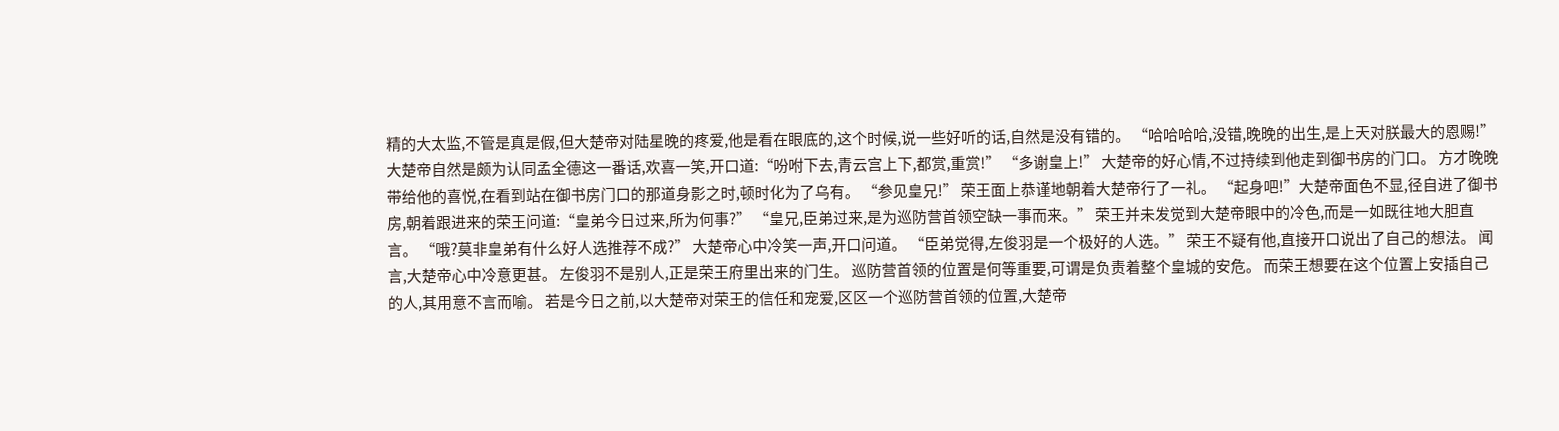精的大太监,不管是真是假,但大楚帝对陆星晚的疼爱,他是看在眼底的,这个时候,说一些好听的话,自然是没有错的。 “哈哈哈哈,没错,晚晚的出生,是上天对朕最大的恩赐!” 大楚帝自然是颇为认同孟全德这一番话,欢喜一笑,开口道:“吩咐下去,青云宫上下,都赏,重赏!” “多谢皇上!” 大楚帝的好心情,不过持续到他走到御书房的门口。 方才晚晚带给他的喜悦,在看到站在御书房门口的那道身影之时,顿时化为了乌有。 “参见皇兄!” 荣王面上恭谨地朝着大楚帝行了一礼。 “起身吧!”大楚帝面色不显,径自进了御书房,朝着跟进来的荣王问道:“皇弟今日过来,所为何事?” “皇兄,臣弟过来,是为巡防营首领空缺一事而来。” 荣王并未发觉到大楚帝眼中的冷色,而是一如既往地大胆直言。 “哦?莫非皇弟有什么好人选推荐不成?” 大楚帝心中冷笑一声,开口问道。 “臣弟觉得,左俊羽是一个极好的人选。” 荣王不疑有他,直接开口说出了自己的想法。 闻言,大楚帝心中冷意更甚。 左俊羽不是别人,正是荣王府里出来的门生。 巡防营首领的位置是何等重要,可谓是负责着整个皇城的安危。 而荣王想要在这个位置上安插自己的人,其用意不言而喻。 若是今日之前,以大楚帝对荣王的信任和宠爱,区区一个巡防营首领的位置,大楚帝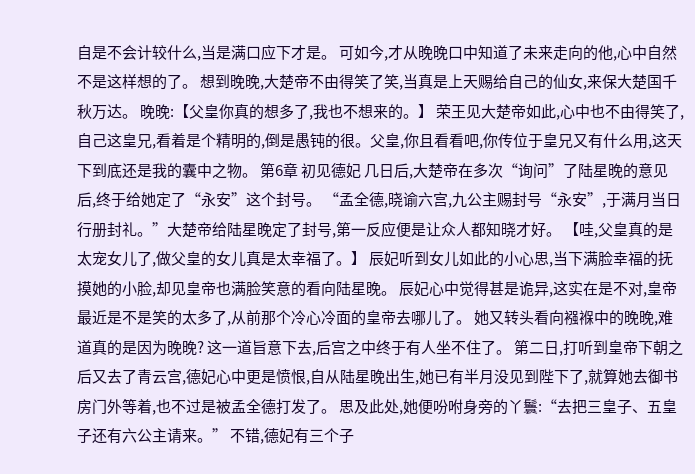自是不会计较什么,当是满口应下才是。 可如今,才从晚晚口中知道了未来走向的他,心中自然不是这样想的了。 想到晚晚,大楚帝不由得笑了笑,当真是上天赐给自己的仙女,来保大楚国千秋万达。 晚晚:【父皇你真的想多了,我也不想来的。】 荣王见大楚帝如此,心中也不由得笑了,自己这皇兄,看着是个精明的,倒是愚钝的很。父皇,你且看看吧,你传位于皇兄又有什么用,这天下到底还是我的囊中之物。 第6章 初见德妃 几日后,大楚帝在多次“询问”了陆星晚的意见后,终于给她定了“永安”这个封号。 “孟全德,晓谕六宫,九公主赐封号“永安”,于满月当日行册封礼。”大楚帝给陆星晚定了封号,第一反应便是让众人都知晓才好。 【哇,父皇真的是太宠女儿了,做父皇的女儿真是太幸福了。】 辰妃听到女儿如此的小心思,当下满脸幸福的抚摸她的小脸,却见皇帝也满脸笑意的看向陆星晚。 辰妃心中觉得甚是诡异,这实在是不对,皇帝最近是不是笑的太多了,从前那个冷心冷面的皇帝去哪儿了。 她又转头看向襁褓中的晚晚,难道真的是因为晚晚? 这一道旨意下去,后宫之中终于有人坐不住了。 第二日,打听到皇帝下朝之后又去了青云宫,德妃心中更是愤恨,自从陆星晚出生,她已有半月没见到陛下了,就算她去御书房门外等着,也不过是被孟全德打发了。 思及此处,她便吩咐身旁的丫鬟:“去把三皇子、五皇子还有六公主请来。” 不错,德妃有三个子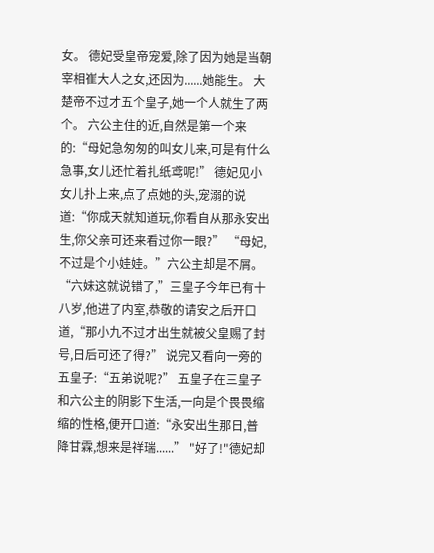女。 德妃受皇帝宠爱,除了因为她是当朝宰相崔大人之女,还因为......她能生。 大楚帝不过才五个皇子,她一个人就生了两个。 六公主住的近,自然是第一个来的:“母妃急匆匆的叫女儿来,可是有什么急事,女儿还忙着扎纸鸢呢!” 德妃见小女儿扑上来,点了点她的头,宠溺的说道:“你成天就知道玩,你看自从那永安出生,你父亲可还来看过你一眼?” “母妃,不过是个小娃娃。”六公主却是不屑。 “六妹这就说错了,”三皇子今年已有十八岁,他进了内室,恭敬的请安之后开口道,“那小九不过才出生就被父皇赐了封号,日后可还了得?” 说完又看向一旁的五皇子:“五弟说呢?” 五皇子在三皇子和六公主的阴影下生活,一向是个畏畏缩缩的性格,便开口道:“永安出生那日,普降甘霖,想来是祥瑞......” "好了!"德妃却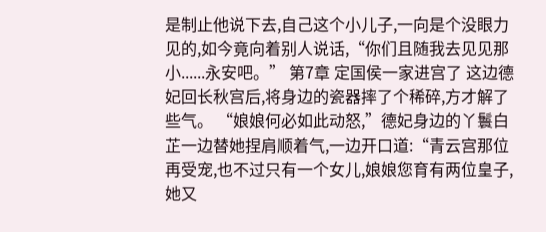是制止他说下去,自己这个小儿子,一向是个没眼力见的,如今竟向着别人说话,“你们且随我去见见那小......永安吧。” 第7章 定国侯一家进宫了 这边德妃回长秋宫后,将身边的瓷器摔了个稀碎,方才解了些气。 “娘娘何必如此动怒,”德妃身边的丫鬟白芷一边替她捏肩顺着气,一边开口道:“青云宫那位再受宠,也不过只有一个女儿,娘娘您育有两位皇子,她又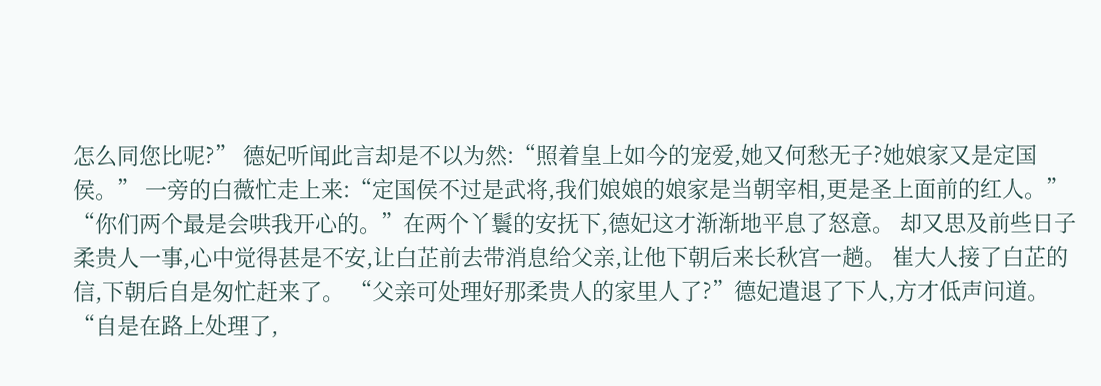怎么同您比呢?” 德妃听闻此言却是不以为然:“照着皇上如今的宠爱,她又何愁无子?她娘家又是定国侯。” 一旁的白薇忙走上来:“定国侯不过是武将,我们娘娘的娘家是当朝宰相,更是圣上面前的红人。” “你们两个最是会哄我开心的。”在两个丫鬟的安抚下,德妃这才渐渐地平息了怒意。 却又思及前些日子柔贵人一事,心中觉得甚是不安,让白芷前去带消息给父亲,让他下朝后来长秋宫一趟。 崔大人接了白芷的信,下朝后自是匆忙赶来了。 “父亲可处理好那柔贵人的家里人了?”德妃遣退了下人,方才低声问道。 “自是在路上处理了,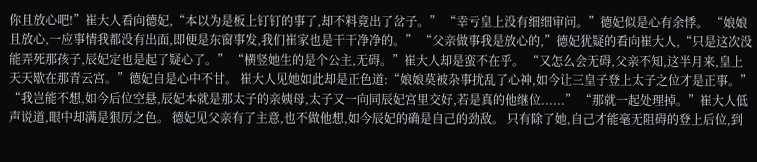你且放心吧!”崔大人看向德妃,“本以为是板上钉钉的事了,却不料竟出了岔子。” “幸亏皇上没有细细审问。”德妃似是心有余悸。 “娘娘且放心,一应事情我都没有出面,即便是东窗事发,我们崔家也是干干净净的。” “父亲做事我是放心的,”德妃犹疑的看向崔大人,“只是这次没能弄死那孩子,辰妃定也是起了疑心了。” “横竖她生的是个公主,无碍。”崔大人却是蛮不在乎。 “又怎么会无碍,父亲不知,这半月来,皇上天天歇在那青云宫。”德妃自是心中不甘。 崔大人见她如此却是正色道:“娘娘莫被杂事扰乱了心神,如今让三皇子登上太子之位才是正事。” “我岂能不想,如今后位空悬,辰妃本就是那太子的亲姨母,太子又一向同辰妃宫里交好,若是真的他继位......” “那就一起处理掉。”崔大人低声说道,眼中却满是狠厉之色。 德妃见父亲有了主意,也不做他想,如今辰妃的确是自己的劲敌。 只有除了她,自己才能毫无阻碍的登上后位,到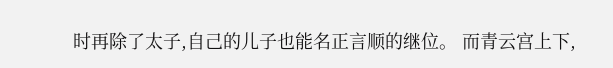时再除了太子,自己的儿子也能名正言顺的继位。 而青云宫上下,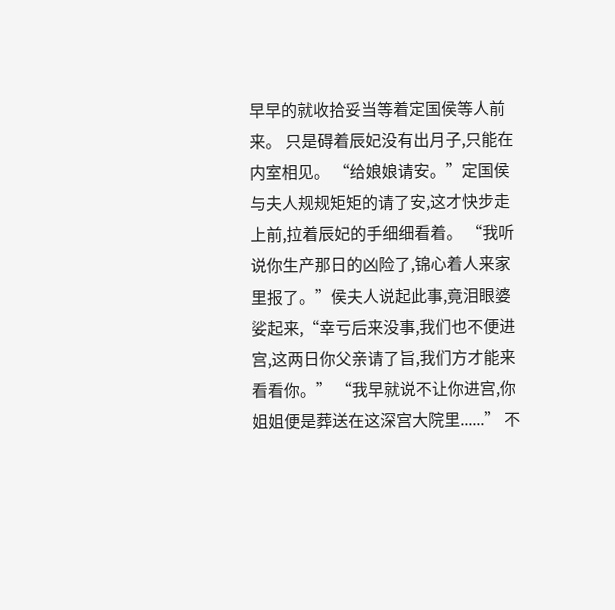早早的就收拾妥当等着定国侯等人前来。 只是碍着辰妃没有出月子,只能在内室相见。 “给娘娘请安。”定国侯与夫人规规矩矩的请了安,这才快步走上前,拉着辰妃的手细细看着。 “我听说你生产那日的凶险了,锦心着人来家里报了。”侯夫人说起此事,竟泪眼婆娑起来,“幸亏后来没事,我们也不便进宫,这两日你父亲请了旨,我们方才能来看看你。” “我早就说不让你进宫,你姐姐便是葬送在这深宫大院里......” 不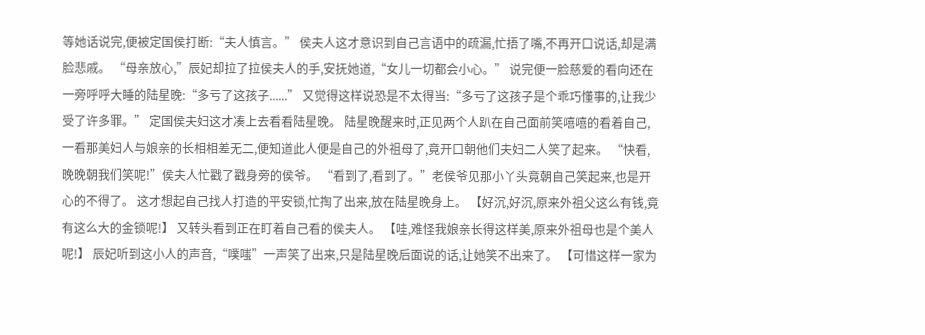等她话说完,便被定国侯打断:“夫人慎言。” 侯夫人这才意识到自己言语中的疏漏,忙捂了嘴,不再开口说话,却是满脸悲戚。 “母亲放心,”辰妃却拉了拉侯夫人的手,安抚她道,“女儿一切都会小心。” 说完便一脸慈爱的看向还在一旁呼呼大睡的陆星晚:“多亏了这孩子......” 又觉得这样说恐是不太得当:“多亏了这孩子是个乖巧懂事的,让我少受了许多罪。” 定国侯夫妇这才凑上去看看陆星晚。 陆星晚醒来时,正见两个人趴在自己面前笑嘻嘻的看着自己,一看那美妇人与娘亲的长相相差无二,便知道此人便是自己的外祖母了,竟开口朝他们夫妇二人笑了起来。 “快看,晚晚朝我们笑呢!”侯夫人忙戳了戳身旁的侯爷。 “看到了,看到了。”老侯爷见那小丫头竟朝自己笑起来,也是开心的不得了。 这才想起自己找人打造的平安锁,忙掏了出来,放在陆星晚身上。 【好沉,好沉,原来外祖父这么有钱,竟有这么大的金锁呢!】 又转头看到正在盯着自己看的侯夫人。 【哇,难怪我娘亲长得这样美,原来外祖母也是个美人呢!】 辰妃听到这小人的声音,“噗嗤”一声笑了出来,只是陆星晚后面说的话,让她笑不出来了。 【可惜这样一家为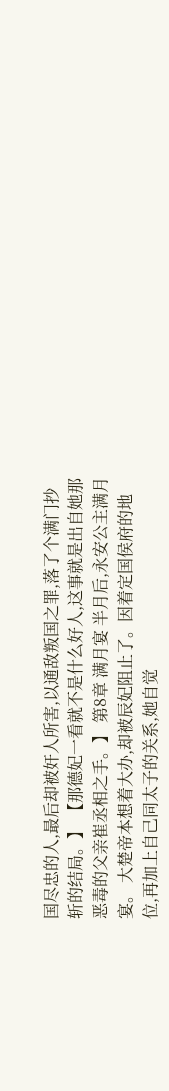国尽忠的人,最后却被奸人所害,以通敌叛国之罪,落了个满门抄斩的结局。】 【那德妃一看就不是什么好人,这事就是出自她那恶毒的父亲崔丞相之手。】 第8章 满月宴 半月后,永安公主满月宴。 大楚帝本想着大办,却被辰妃阻止了。因着定国侯府的地位,再加上自己同太子的关系,她自觉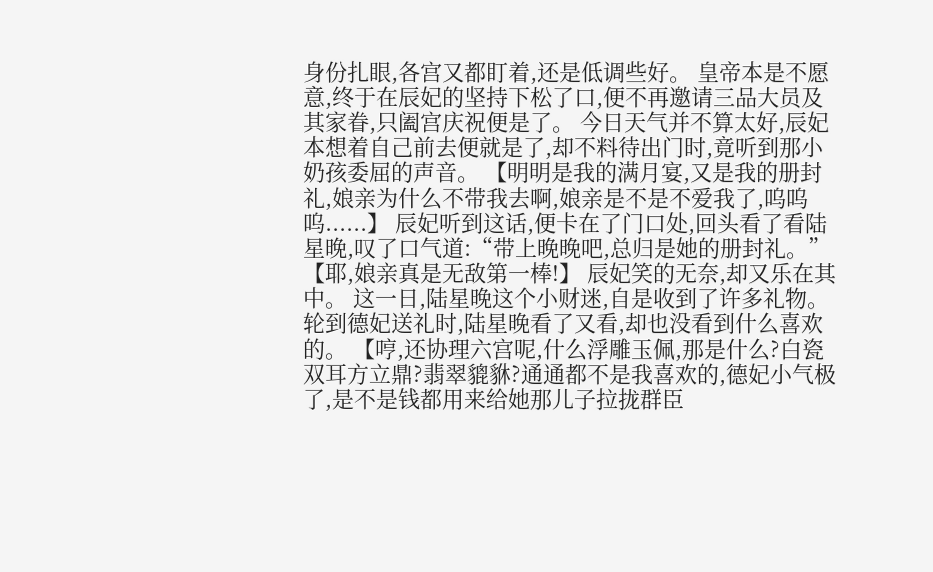身份扎眼,各宫又都盯着,还是低调些好。 皇帝本是不愿意,终于在辰妃的坚持下松了口,便不再邀请三品大员及其家眷,只阖宫庆祝便是了。 今日天气并不算太好,辰妃本想着自己前去便就是了,却不料待出门时,竟听到那小奶孩委屈的声音。 【明明是我的满月宴,又是我的册封礼,娘亲为什么不带我去啊,娘亲是不是不爱我了,呜呜呜......】 辰妃听到这话,便卡在了门口处,回头看了看陆星晚,叹了口气道:“带上晚晚吧,总归是她的册封礼。” 【耶,娘亲真是无敌第一棒!】 辰妃笑的无奈,却又乐在其中。 这一日,陆星晚这个小财迷,自是收到了许多礼物。 轮到德妃送礼时,陆星晚看了又看,却也没看到什么喜欢的。 【哼,还协理六宫呢,什么浮雕玉佩,那是什么?白瓷双耳方立鼎?翡翠貔貅?通通都不是我喜欢的,德妃小气极了,是不是钱都用来给她那儿子拉拢群臣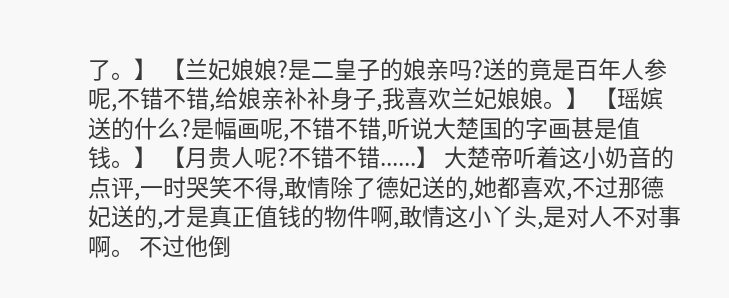了。】 【兰妃娘娘?是二皇子的娘亲吗?送的竟是百年人参呢,不错不错,给娘亲补补身子,我喜欢兰妃娘娘。】 【瑶嫔送的什么?是幅画呢,不错不错,听说大楚国的字画甚是值钱。】 【月贵人呢?不错不错......】 大楚帝听着这小奶音的点评,一时哭笑不得,敢情除了德妃送的,她都喜欢,不过那德妃送的,才是真正值钱的物件啊,敢情这小丫头,是对人不对事啊。 不过他倒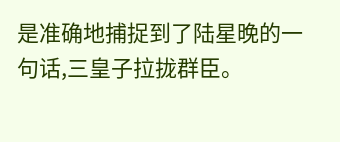是准确地捕捉到了陆星晚的一句话,三皇子拉拢群臣。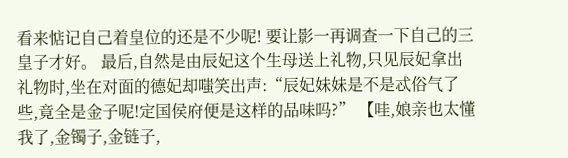看来惦记自己着皇位的还是不少呢! 要让影一再调查一下自己的三皇子才好。 最后,自然是由辰妃这个生母送上礼物,只见辰妃拿出礼物时,坐在对面的德妃却嗤笑出声:“辰妃妹妹是不是忒俗气了些,竟全是金子呢!定国侯府便是这样的品味吗?” 【哇,娘亲也太懂我了,金镯子,金链子,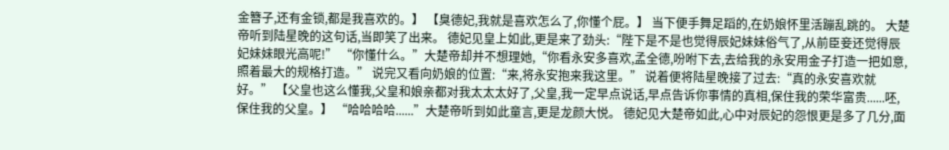金簪子,还有金锁,都是我喜欢的。】 【臭德妃,我就是喜欢怎么了,你懂个屁。】 当下便手舞足蹈的,在奶娘怀里活蹦乱跳的。 大楚帝听到陆星晚的这句话,当即笑了出来。 德妃见皇上如此,更是来了劲头:“陛下是不是也觉得辰妃妹妹俗气了,从前臣妾还觉得辰妃妹妹眼光高呢!” “你懂什么。”大楚帝却并不想理她,“你看永安多喜欢,孟全德,吩咐下去,去给我的永安用金子打造一把如意,照着最大的规格打造。” 说完又看向奶娘的位置:“来,将永安抱来我这里。” 说着便将陆星晚接了过去:“真的永安喜欢就好。” 【父皇也这么懂我,父皇和娘亲都对我太太太好了,父皇,我一定早点说话,早点告诉你事情的真相,保住我的荣华富贵......呸,保住我的父皇。】 “哈哈哈哈......”大楚帝听到如此童言,更是龙颜大悦。 德妃见大楚帝如此,心中对辰妃的怨恨更是多了几分,面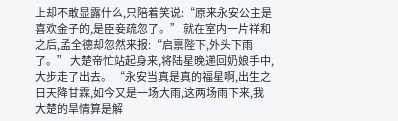上却不敢显露什么,只陪着笑说:“原来永安公主是喜欢金子的,是臣妾疏忽了。” 就在室内一片祥和之后,孟全德却忽然来报:“启禀陛下,外头下雨了。” 大楚帝忙站起身来,将陆星晚递回奶娘手中,大步走了出去。 “永安当真是真的福星啊,出生之日天降甘霖,如今又是一场大雨,这两场雨下来,我大楚的旱情算是解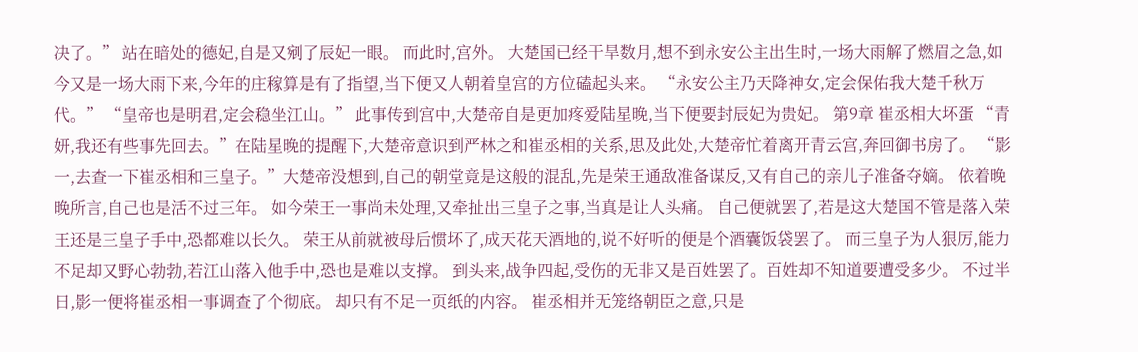决了。” 站在暗处的德妃,自是又剜了辰妃一眼。 而此时,宫外。 大楚国已经干旱数月,想不到永安公主出生时,一场大雨解了燃眉之急,如今又是一场大雨下来,今年的庄稼算是有了指望,当下便又人朝着皇宫的方位磕起头来。 “永安公主乃天降神女,定会保佑我大楚千秋万代。” “皇帝也是明君,定会稳坐江山。” 此事传到宫中,大楚帝自是更加疼爱陆星晚,当下便要封辰妃为贵妃。 第9章 崔丞相大坏蛋 “青妍,我还有些事先回去。”在陆星晚的提醒下,大楚帝意识到严林之和崔丞相的关系,思及此处,大楚帝忙着离开青云宫,奔回御书房了。 “影一,去查一下崔丞相和三皇子。”大楚帝没想到,自己的朝堂竟是这般的混乱,先是荣王通敌准备谋反,又有自己的亲儿子准备夺嫡。 依着晚晚所言,自己也是活不过三年。 如今荣王一事尚未处理,又牵扯出三皇子之事,当真是让人头痛。 自己便就罢了,若是这大楚国不管是落入荣王还是三皇子手中,恐都难以长久。 荣王从前就被母后惯坏了,成天花天酒地的,说不好听的便是个酒囊饭袋罢了。 而三皇子为人狠厉,能力不足却又野心勃勃,若江山落入他手中,恐也是难以支撑。 到头来,战争四起,受伤的无非又是百姓罢了。百姓却不知道要遭受多少。 不过半日,影一便将崔丞相一事调查了个彻底。 却只有不足一页纸的内容。 崔丞相并无笼络朝臣之意,只是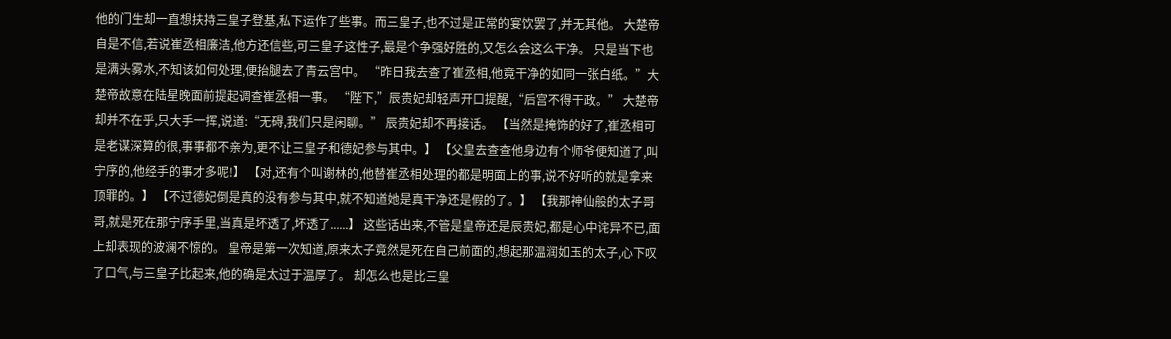他的门生却一直想扶持三皇子登基,私下运作了些事。而三皇子,也不过是正常的宴饮罢了,并无其他。 大楚帝自是不信,若说崔丞相廉洁,他方还信些,可三皇子这性子,最是个争强好胜的,又怎么会这么干净。 只是当下也是满头雾水,不知该如何处理,便抬腿去了青云宫中。 “昨日我去查了崔丞相,他竟干净的如同一张白纸。”大楚帝故意在陆星晚面前提起调查崔丞相一事。 “陛下,”辰贵妃却轻声开口提醒,“后宫不得干政。” 大楚帝却并不在乎,只大手一挥,说道:“无碍,我们只是闲聊。” 辰贵妃却不再接话。 【当然是掩饰的好了,崔丞相可是老谋深算的很,事事都不亲为,更不让三皇子和德妃参与其中。】 【父皇去查查他身边有个师爷便知道了,叫宁序的,他经手的事才多呢!】 【对,还有个叫谢林的,他替崔丞相处理的都是明面上的事,说不好听的就是拿来顶罪的。】 【不过德妃倒是真的没有参与其中,就不知道她是真干净还是假的了。】 【我那神仙般的太子哥哥,就是死在那宁序手里,当真是坏透了,坏透了......】 这些话出来,不管是皇帝还是辰贵妃,都是心中诧异不已,面上却表现的波澜不惊的。 皇帝是第一次知道,原来太子竟然是死在自己前面的,想起那温润如玉的太子,心下叹了口气,与三皇子比起来,他的确是太过于温厚了。 却怎么也是比三皇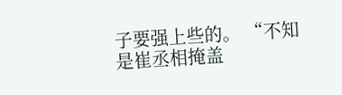子要强上些的。 “不知是崔丞相掩盖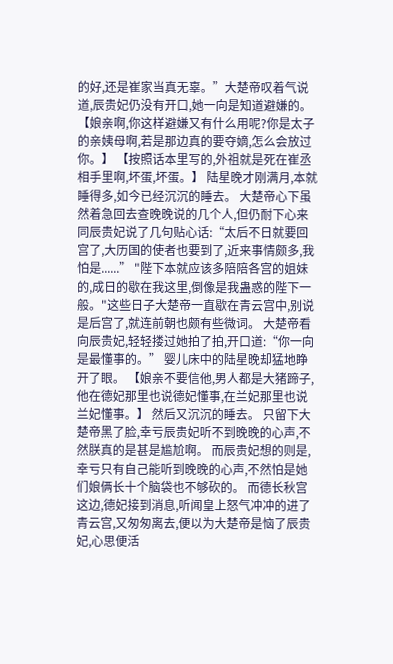的好,还是崔家当真无辜。”大楚帝叹着气说道,辰贵妃仍没有开口,她一向是知道避嫌的。 【娘亲啊,你这样避嫌又有什么用呢?你是太子的亲姨母啊,若是那边真的要夺嫡,怎么会放过你。】 【按照话本里写的,外祖就是死在崔丞相手里啊,坏蛋,坏蛋。】 陆星晚才刚满月,本就睡得多,如今已经沉沉的睡去。 大楚帝心下虽然着急回去查晚晚说的几个人,但仍耐下心来同辰贵妃说了几句贴心话:“太后不日就要回宫了,大历国的使者也要到了,近来事情颇多,我怕是......” "陛下本就应该多陪陪各宫的姐妹的,成日的歇在我这里,倒像是我蛊惑的陛下一般。"这些日子大楚帝一直歇在青云宫中,别说是后宫了,就连前朝也颇有些微词。 大楚帝看向辰贵妃,轻轻搂过她拍了拍,开口道:“你一向是最懂事的。” 婴儿床中的陆星晚却猛地睁开了眼。 【娘亲不要信他,男人都是大猪蹄子,他在德妃那里也说德妃懂事,在兰妃那里也说兰妃懂事。】 然后又沉沉的睡去。 只留下大楚帝黑了脸,幸亏辰贵妃听不到晚晚的心声,不然朕真的是甚是尴尬啊。 而辰贵妃想的则是,幸亏只有自己能听到晚晚的心声,不然怕是她们娘俩长十个脑袋也不够砍的。 而德长秋宫这边,德妃接到消息,听闻皇上怒气冲冲的进了青云宫,又匆匆离去,便以为大楚帝是恼了辰贵妃,心思便活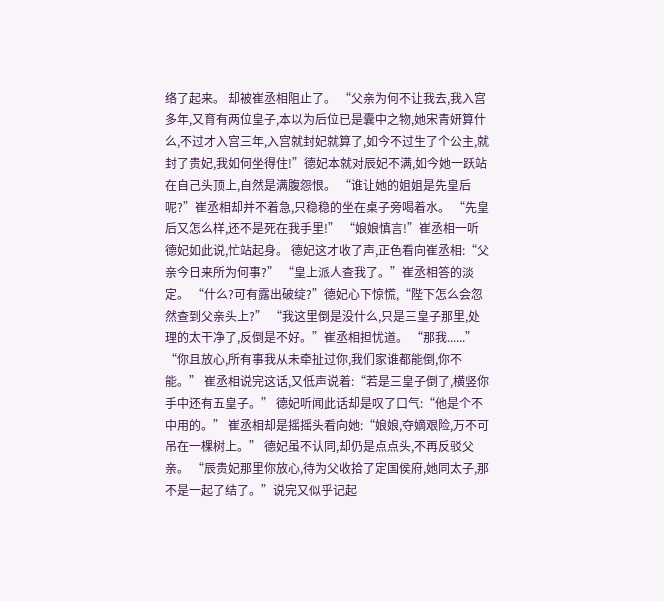络了起来。 却被崔丞相阻止了。 “父亲为何不让我去,我入宫多年,又育有两位皇子,本以为后位已是囊中之物,她宋青妍算什么,不过才入宫三年,入宫就封妃就算了,如今不过生了个公主,就封了贵妃,我如何坐得住!”德妃本就对辰妃不满,如今她一跃站在自己头顶上,自然是满腹怨恨。 “谁让她的姐姐是先皇后呢?”崔丞相却并不着急,只稳稳的坐在桌子旁喝着水。 “先皇后又怎么样,还不是死在我手里!” “娘娘慎言!”崔丞相一听德妃如此说,忙站起身。 德妃这才收了声,正色看向崔丞相:“父亲今日来所为何事?” “皇上派人查我了。”崔丞相答的淡定。 “什么?可有露出破绽?”德妃心下惊慌,“陛下怎么会忽然查到父亲头上?” “我这里倒是没什么,只是三皇子那里,处理的太干净了,反倒是不好。”崔丞相担忧道。 “那我......” “你且放心,所有事我从未牵扯过你,我们家谁都能倒,你不能。” 崔丞相说完这话,又低声说着:“若是三皇子倒了,横竖你手中还有五皇子。” 德妃听闻此话却是叹了口气:“他是个不中用的。” 崔丞相却是摇摇头看向她:“娘娘,夺嫡艰险,万不可吊在一棵树上。” 德妃虽不认同,却仍是点点头,不再反驳父亲。 “辰贵妃那里你放心,待为父收拾了定国侯府,她同太子,那不是一起了结了。”说完又似乎记起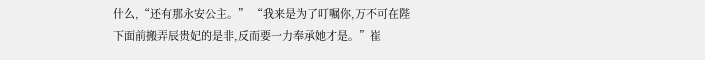什么,“还有那永安公主。” “我来是为了叮嘱你,万不可在陛下面前搬弄辰贵妃的是非,反而要一力奉承她才是。”崔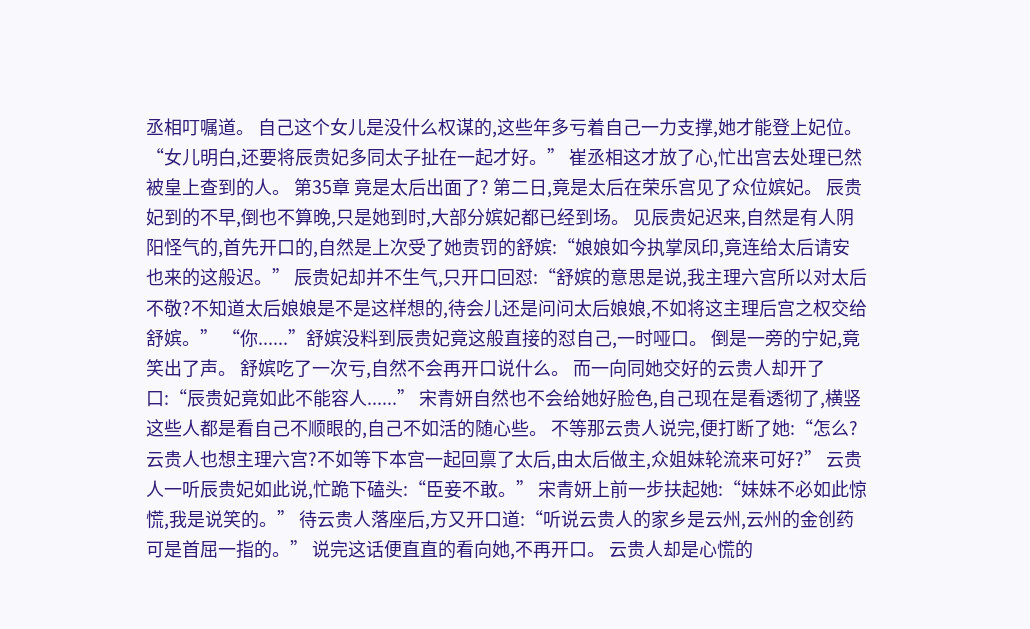丞相叮嘱道。 自己这个女儿是没什么权谋的,这些年多亏着自己一力支撑,她才能登上妃位。 “女儿明白,还要将辰贵妃多同太子扯在一起才好。” 崔丞相这才放了心,忙出宫去处理已然被皇上查到的人。 第35章 竟是太后出面了? 第二日,竟是太后在荣乐宫见了众位嫔妃。 辰贵妃到的不早,倒也不算晚,只是她到时,大部分嫔妃都已经到场。 见辰贵妃迟来,自然是有人阴阳怪气的,首先开口的,自然是上次受了她责罚的舒嫔:“娘娘如今执掌凤印,竟连给太后请安也来的这般迟。” 辰贵妃却并不生气,只开口回怼:“舒嫔的意思是说,我主理六宫所以对太后不敬?不知道太后娘娘是不是这样想的,待会儿还是问问太后娘娘,不如将这主理后宫之权交给舒嫔。” “你......”舒嫔没料到辰贵妃竟这般直接的怼自己,一时哑口。 倒是一旁的宁妃,竟笑出了声。 舒嫔吃了一次亏,自然不会再开口说什么。 而一向同她交好的云贵人却开了口:“辰贵妃竟如此不能容人......” 宋青妍自然也不会给她好脸色,自己现在是看透彻了,横竖这些人都是看自己不顺眼的,自己不如活的随心些。 不等那云贵人说完,便打断了她:“怎么?云贵人也想主理六宫?不如等下本宫一起回禀了太后,由太后做主,众姐妹轮流来可好?” 云贵人一听辰贵妃如此说,忙跪下磕头:“臣妾不敢。” 宋青妍上前一步扶起她:“妹妹不必如此惊慌,我是说笑的。” 待云贵人落座后,方又开口道:“听说云贵人的家乡是云州,云州的金创药可是首屈一指的。” 说完这话便直直的看向她,不再开口。 云贵人却是心慌的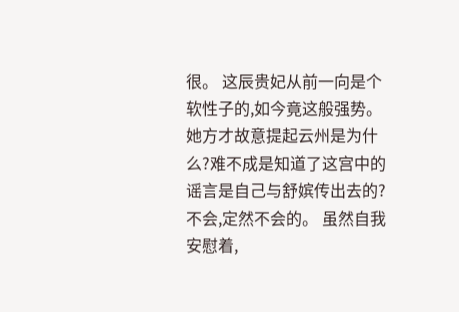很。 这辰贵妃从前一向是个软性子的,如今竟这般强势。 她方才故意提起云州是为什么?难不成是知道了这宫中的谣言是自己与舒嫔传出去的?不会,定然不会的。 虽然自我安慰着,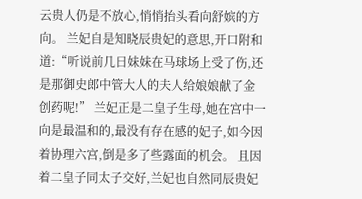云贵人仍是不放心,悄悄抬头看向舒嫔的方向。 兰妃自是知晓辰贵妃的意思,开口附和道:“听说前几日妹妹在马球场上受了伤,还是那御史郎中管大人的夫人给娘娘献了金创药呢!” 兰妃正是二皇子生母,她在宫中一向是最温和的,最没有存在感的妃子,如今因着协理六宫,倒是多了些露面的机会。 且因着二皇子同太子交好,兰妃也自然同辰贵妃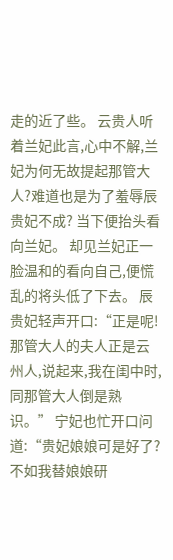走的近了些。 云贵人听着兰妃此言,心中不解,兰妃为何无故提起那管大人?难道也是为了羞辱辰贵妃不成? 当下便抬头看向兰妃。 却见兰妃正一脸温和的看向自己,便慌乱的将头低了下去。 辰贵妃轻声开口:“正是呢!那管大人的夫人正是云州人,说起来,我在闺中时,同那管大人倒是熟识。” 宁妃也忙开口问道:“贵妃娘娘可是好了?不如我替娘娘研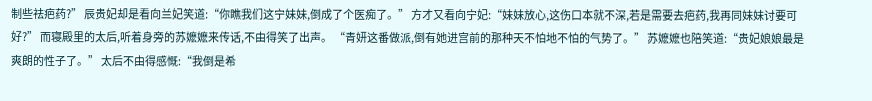制些祛疤药?” 辰贵妃却是看向兰妃笑道:“你瞧我们这宁妹妹,倒成了个医痴了。” 方才又看向宁妃:“妹妹放心,这伤口本就不深,若是需要去疤药,我再同妹妹讨要可好?” 而寝殿里的太后,听着身旁的苏嬷嬷来传话,不由得笑了出声。 “青妍这番做派,倒有她进宫前的那种天不怕地不怕的气势了。” 苏嬷嬷也陪笑道:“贵妃娘娘最是爽朗的性子了。” 太后不由得感慨:“我倒是希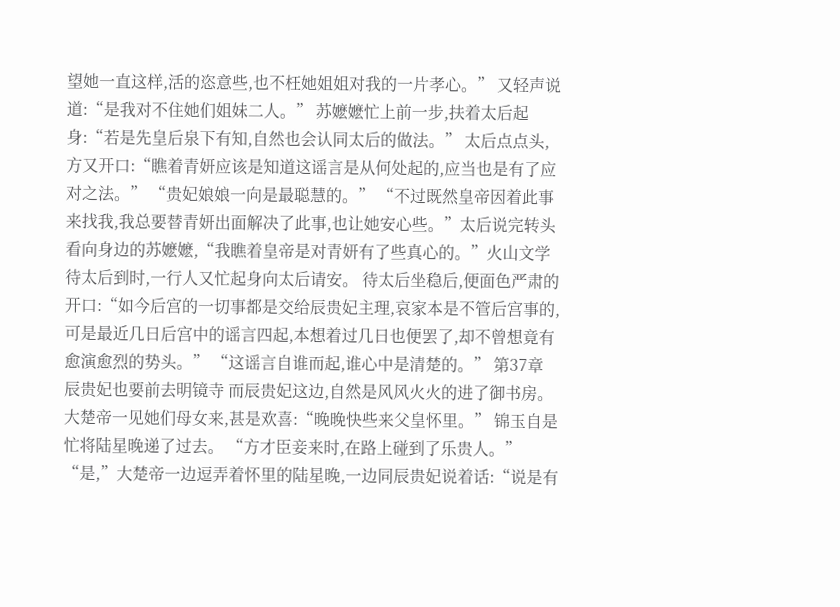望她一直这样,活的恣意些,也不枉她姐姐对我的一片孝心。” 又轻声说道:“是我对不住她们姐妹二人。” 苏嬷嬷忙上前一步,扶着太后起身:“若是先皇后泉下有知,自然也会认同太后的做法。” 太后点点头,方又开口:“瞧着青妍应该是知道这谣言是从何处起的,应当也是有了应对之法。” “贵妃娘娘一向是最聪慧的。” “不过既然皇帝因着此事来找我,我总要替青妍出面解决了此事,也让她安心些。”太后说完转头看向身边的苏嬷嬷,“我瞧着皇帝是对青妍有了些真心的。”火山文学 待太后到时,一行人又忙起身向太后请安。 待太后坐稳后,便面色严肃的开口:“如今后宫的一切事都是交给辰贵妃主理,哀家本是不管后宫事的,可是最近几日后宫中的谣言四起,本想着过几日也便罢了,却不曾想竟有愈演愈烈的势头。” “这谣言自谁而起,谁心中是清楚的。” 第37章 辰贵妃也要前去明镜寺 而辰贵妃这边,自然是风风火火的进了御书房。 大楚帝一见她们母女来,甚是欢喜:“晚晚快些来父皇怀里。” 锦玉自是忙将陆星晚递了过去。 “方才臣妾来时,在路上碰到了乐贵人。” “是,”大楚帝一边逗弄着怀里的陆星晚,一边同辰贵妃说着话:“说是有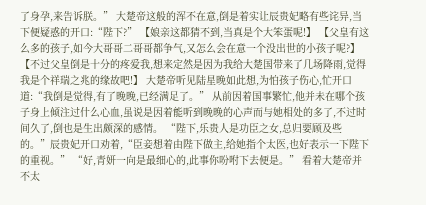了身孕,来告诉朕。” 大楚帝这般的浑不在意,倒是着实让辰贵妃略有些诧异,当下便疑惑的开口:“陛下?” 【娘亲这都猜不到,当真是个大笨蛋呢!】 【父皇有这么多的孩子,如今大哥哥二哥哥都争气,又怎么会在意一个没出世的小孩子呢?】 【不过父皇倒是十分的疼爱我,想来定然是因为我给大楚国带来了几场降雨,觉得我是个祥瑞之兆的缘故吧!】 大楚帝听见陆星晚如此想,为怕孩子伤心,忙开口道:“我倒是觉得,有了晚晚,已经满足了。” 从前因着国事繁忙,他并未在哪个孩子身上倾注过什么心血,虽说是因着能听到晚晚的心声而与她相处的多了,不过时间久了,倒也是生出颇深的感情。 “陛下,乐贵人是功臣之女,总归要顾及些的。”辰贵妃开口劝着,“臣妾想着由陛下做主,给她指个太医,也好表示一下陛下的重视。” “好,青妍一向是最细心的,此事你吩咐下去便是。” 看着大楚帝并不太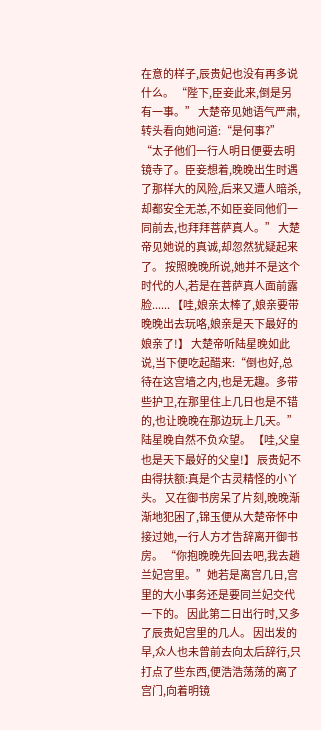在意的样子,辰贵妃也没有再多说什么。 “陛下,臣妾此来,倒是另有一事。” 大楚帝见她语气严肃,转头看向她问道:“是何事?” “太子他们一行人明日便要去明镜寺了。臣妾想着,晚晚出生时遇了那样大的风险,后来又遭人暗杀,却都安全无恙,不如臣妾同他们一同前去,也拜拜菩萨真人。” 大楚帝见她说的真诚,却忽然犹疑起来了。 按照晚晚所说,她并不是这个时代的人,若是在菩萨真人面前露脸...... 【哇,娘亲太棒了,娘亲要带晚晚出去玩咯,娘亲是天下最好的娘亲了!】 大楚帝听陆星晚如此说,当下便吃起醋来:“倒也好,总待在这宫墙之内,也是无趣。多带些护卫,在那里住上几日也是不错的,也让晚晚在那边玩上几天。” 陆星晚自然不负众望。 【哇,父皇也是天下最好的父皇!】 辰贵妃不由得扶额:真是个古灵精怪的小丫头。 又在御书房呆了片刻,晚晚渐渐地犯困了,锦玉便从大楚帝怀中接过她,一行人方才告辞离开御书房。 “你抱晚晚先回去吧,我去趟兰妃宫里。”她若是离宫几日,宫里的大小事务还是要同兰妃交代一下的。 因此第二日出行时,又多了辰贵妃宫里的几人。 因出发的早,众人也未曾前去向太后辞行,只打点了些东西,便浩浩荡荡的离了宫门,向着明镜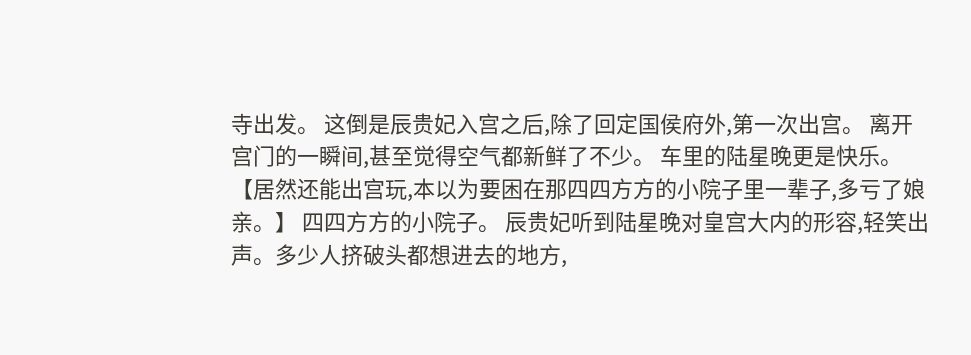寺出发。 这倒是辰贵妃入宫之后,除了回定国侯府外,第一次出宫。 离开宫门的一瞬间,甚至觉得空气都新鲜了不少。 车里的陆星晚更是快乐。 【居然还能出宫玩,本以为要困在那四四方方的小院子里一辈子,多亏了娘亲。】 四四方方的小院子。 辰贵妃听到陆星晚对皇宫大内的形容,轻笑出声。多少人挤破头都想进去的地方,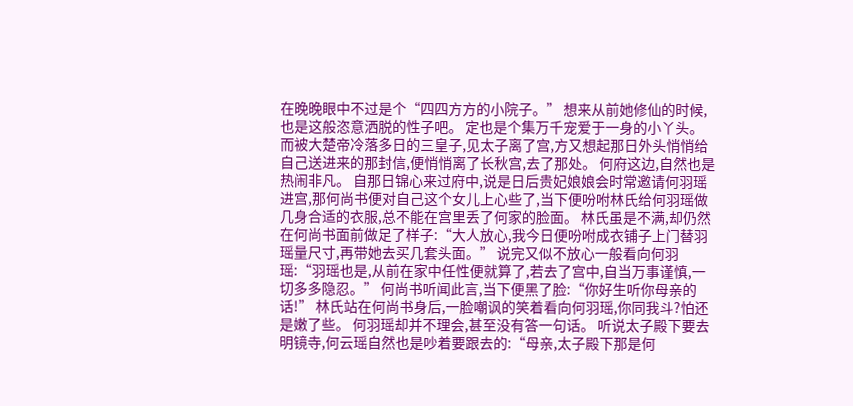在晚晚眼中不过是个“四四方方的小院子。” 想来从前她修仙的时候,也是这般恣意洒脱的性子吧。 定也是个集万千宠爱于一身的小丫头。 而被大楚帝冷落多日的三皇子,见太子离了宫,方又想起那日外头悄悄给自己送进来的那封信,便悄悄离了长秋宫,去了那处。 何府这边,自然也是热闹非凡。 自那日锦心来过府中,说是日后贵妃娘娘会时常邀请何羽瑶进宫,那何尚书便对自己这个女儿上心些了,当下便吩咐林氏给何羽瑶做几身合适的衣服,总不能在宫里丢了何家的脸面。 林氏虽是不满,却仍然在何尚书面前做足了样子:“大人放心,我今日便吩咐成衣铺子上门替羽瑶量尺寸,再带她去买几套头面。” 说完又似不放心一般看向何羽瑶:“羽瑶也是,从前在家中任性便就算了,若去了宫中,自当万事谨慎,一切多多隐忍。” 何尚书听闻此言,当下便黑了脸:“你好生听你母亲的话!” 林氏站在何尚书身后,一脸嘲讽的笑着看向何羽瑶,你同我斗?怕还是嫩了些。 何羽瑶却并不理会,甚至没有答一句话。 听说太子殿下要去明镜寺,何云瑶自然也是吵着要跟去的:“母亲,太子殿下那是何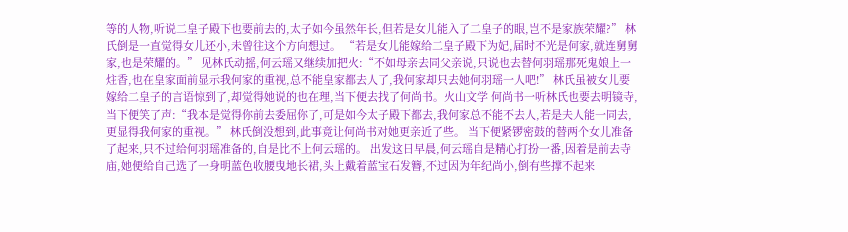等的人物,听说二皇子殿下也要前去的,太子如今虽然年长,但若是女儿能入了二皇子的眼,岂不是家族荣耀?” 林氏倒是一直觉得女儿还小,未曾往这个方向想过。 “若是女儿能嫁给二皇子殿下为妃,届时不光是何家,就连舅舅家,也是荣耀的。” 见林氏动摇,何云瑶又继续加把火:“不如母亲去同父亲说,只说也去替何羽瑶那死鬼娘上一炷香,也在皇家面前显示我何家的重视,总不能皇家都去人了,我何家却只去她何羽瑶一人吧!” 林氏虽被女儿要嫁给二皇子的言语惊到了,却觉得她说的也在理,当下便去找了何尚书。火山文学 何尚书一听林氏也要去明镜寺,当下便笑了声:“我本是觉得你前去委屈你了,可是如今太子殿下都去,我何家总不能不去人,若是夫人能一同去,更显得我何家的重视。” 林氏倒没想到,此事竟让何尚书对她更亲近了些。 当下便紧锣密鼓的替两个女儿准备了起来,只不过给何羽瑶准备的,自是比不上何云瑶的。 出发这日早晨,何云瑶自是精心打扮一番,因着是前去寺庙,她便给自己选了一身明蓝色收腰曳地长裙,头上戴着蓝宝石发簪,不过因为年纪尚小,倒有些撑不起来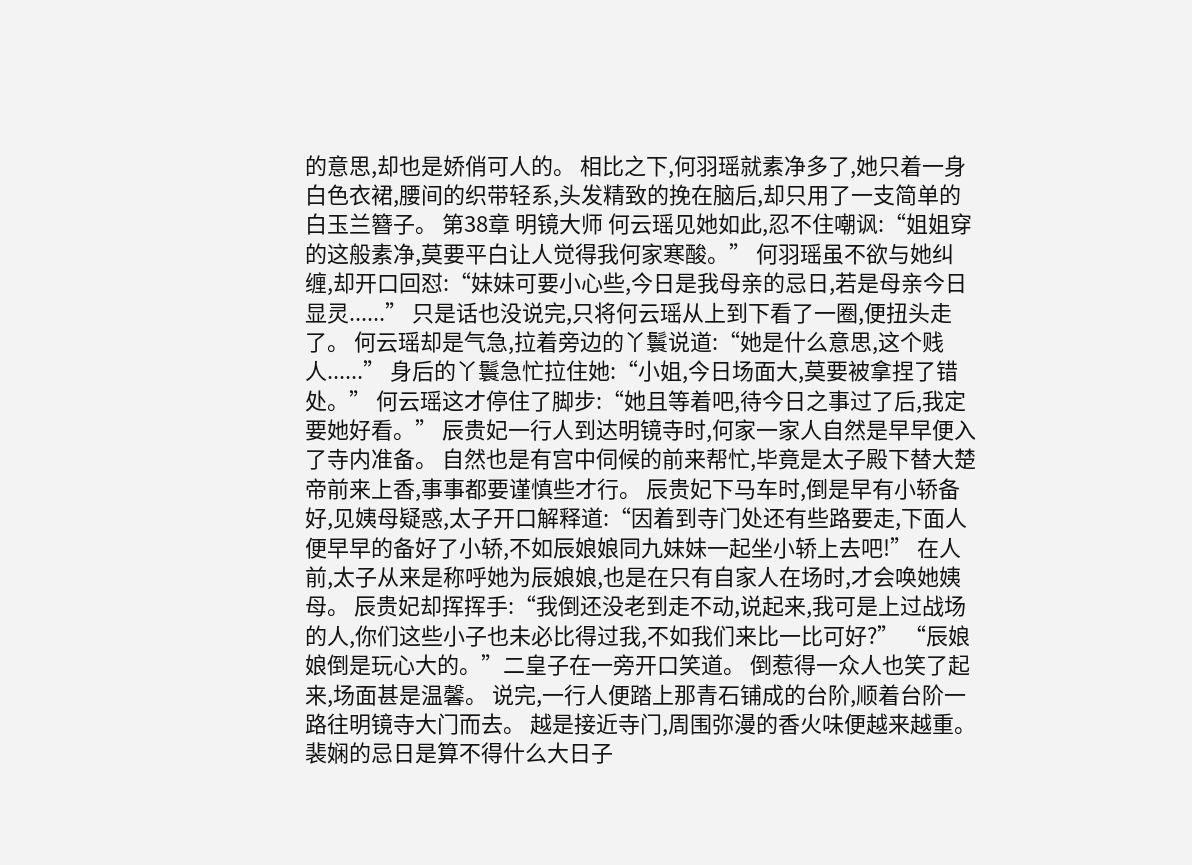的意思,却也是娇俏可人的。 相比之下,何羽瑶就素净多了,她只着一身白色衣裙,腰间的织带轻系,头发精致的挽在脑后,却只用了一支简单的白玉兰簪子。 第38章 明镜大师 何云瑶见她如此,忍不住嘲讽:“姐姐穿的这般素净,莫要平白让人觉得我何家寒酸。” 何羽瑶虽不欲与她纠缠,却开口回怼:“妹妹可要小心些,今日是我母亲的忌日,若是母亲今日显灵......” 只是话也没说完,只将何云瑶从上到下看了一圈,便扭头走了。 何云瑶却是气急,拉着旁边的丫鬟说道:“她是什么意思,这个贱人......” 身后的丫鬟急忙拉住她:“小姐,今日场面大,莫要被拿捏了错处。” 何云瑶这才停住了脚步:“她且等着吧,待今日之事过了后,我定要她好看。” 辰贵妃一行人到达明镜寺时,何家一家人自然是早早便入了寺内准备。 自然也是有宫中伺候的前来帮忙,毕竟是太子殿下替大楚帝前来上香,事事都要谨慎些才行。 辰贵妃下马车时,倒是早有小轿备好,见姨母疑惑,太子开口解释道:“因着到寺门处还有些路要走,下面人便早早的备好了小轿,不如辰娘娘同九妹妹一起坐小轿上去吧!” 在人前,太子从来是称呼她为辰娘娘,也是在只有自家人在场时,才会唤她姨母。 辰贵妃却挥挥手:“我倒还没老到走不动,说起来,我可是上过战场的人,你们这些小子也未必比得过我,不如我们来比一比可好?” “辰娘娘倒是玩心大的。”二皇子在一旁开口笑道。 倒惹得一众人也笑了起来,场面甚是温馨。 说完,一行人便踏上那青石铺成的台阶,顺着台阶一路往明镜寺大门而去。 越是接近寺门,周围弥漫的香火味便越来越重。 裴娴的忌日是算不得什么大日子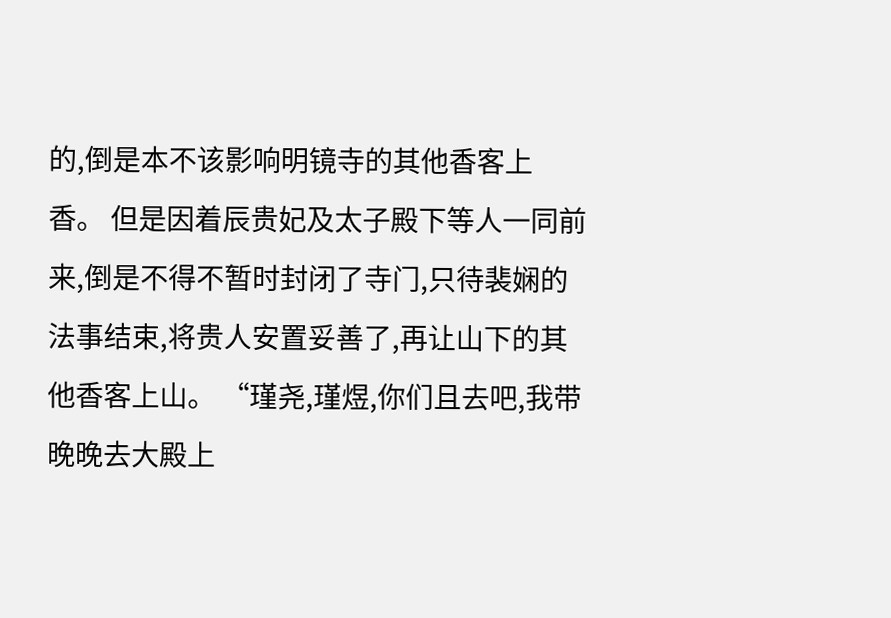的,倒是本不该影响明镜寺的其他香客上香。 但是因着辰贵妃及太子殿下等人一同前来,倒是不得不暂时封闭了寺门,只待裴娴的法事结束,将贵人安置妥善了,再让山下的其他香客上山。 “瑾尧,瑾煜,你们且去吧,我带晚晚去大殿上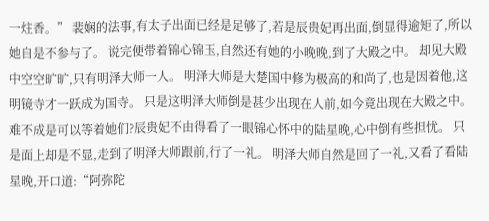一炷香。” 裴娴的法事,有太子出面已经是足够了,若是辰贵妃再出面,倒显得逾矩了,所以她自是不参与了。 说完便带着锦心锦玉,自然还有她的小晚晚,到了大殿之中。 却见大殿中空空旷旷,只有明泽大师一人。 明泽大师是大楚国中修为极高的和尚了,也是因着他,这明镜寺才一跃成为国寺。 只是这明泽大师倒是甚少出现在人前,如今竟出现在大殿之中。 难不成是可以等着她们?辰贵妃不由得看了一眼锦心怀中的陆星晚,心中倒有些担忧。 只是面上却是不显,走到了明泽大师跟前,行了一礼。 明泽大师自然是回了一礼,又看了看陆星晚,开口道:“阿弥陀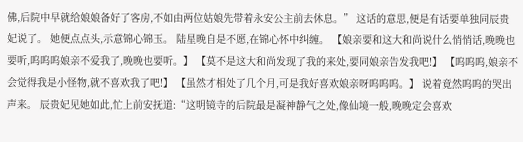佛,后院中早就给娘娘备好了客房,不如由两位姑娘先带着永安公主前去休息。” 这话的意思,便是有话要单独同辰贵妃说了。 她便点点头,示意锦心锦玉。 陆星晚自是不愿,在锦心怀中纠缠。 【娘亲要和这大和尚说什么悄悄话,晚晚也要听,呜呜呜娘亲不爱我了,晚晚也要听。】 【莫不是这大和尚发现了我的来处,要同娘亲告发我吧!】 【呜呜呜,娘亲不会觉得我是小怪物,就不喜欢我了吧!】 【虽然才相处了几个月,可是我好喜欢娘亲呀呜呜呜。】 说着竟然呜呜的哭出声来。 辰贵妃见她如此,忙上前安抚道:“这明镜寺的后院最是凝神静气之处,像仙境一般,晚晚定会喜欢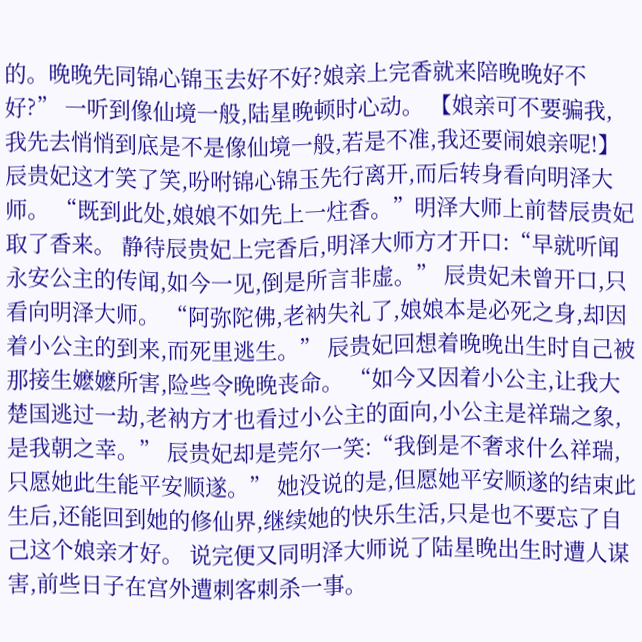的。晚晚先同锦心锦玉去好不好?娘亲上完香就来陪晚晚好不好?” 一听到像仙境一般,陆星晚顿时心动。 【娘亲可不要骗我,我先去悄悄到底是不是像仙境一般,若是不准,我还要闹娘亲呢!】 辰贵妃这才笑了笑,吩咐锦心锦玉先行离开,而后转身看向明泽大师。 “既到此处,娘娘不如先上一炷香。”明泽大师上前替辰贵妃取了香来。 静待辰贵妃上完香后,明泽大师方才开口:“早就听闻永安公主的传闻,如今一见,倒是所言非虚。” 辰贵妃未曾开口,只看向明泽大师。 “阿弥陀佛,老衲失礼了,娘娘本是必死之身,却因着小公主的到来,而死里逃生。” 辰贵妃回想着晚晚出生时自己被那接生嬷嬷所害,险些令晚晚丧命。 “如今又因着小公主,让我大楚国逃过一劫,老衲方才也看过小公主的面向,小公主是祥瑞之象,是我朝之幸。” 辰贵妃却是莞尔一笑:“我倒是不奢求什么祥瑞,只愿她此生能平安顺遂。” 她没说的是,但愿她平安顺遂的结束此生后,还能回到她的修仙界,继续她的快乐生活,只是也不要忘了自己这个娘亲才好。 说完便又同明泽大师说了陆星晚出生时遭人谋害,前些日子在宫外遭刺客刺杀一事。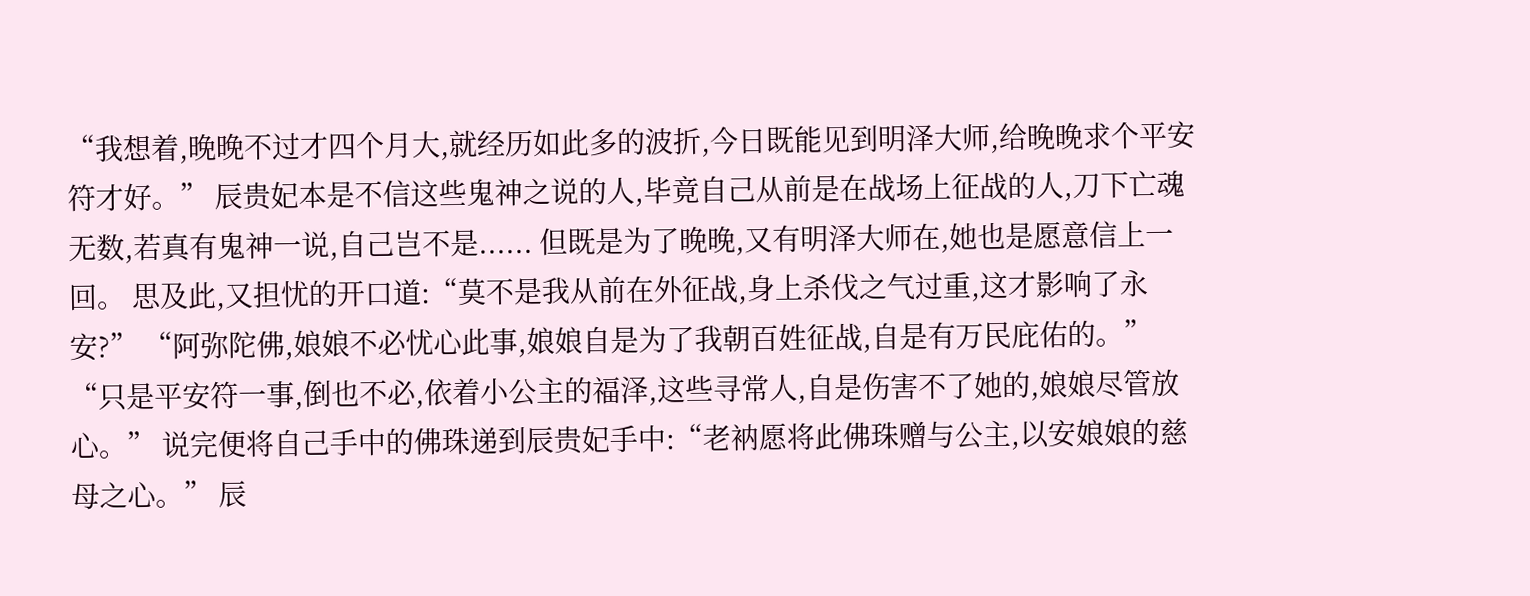“我想着,晚晚不过才四个月大,就经历如此多的波折,今日既能见到明泽大师,给晚晚求个平安符才好。” 辰贵妃本是不信这些鬼神之说的人,毕竟自己从前是在战场上征战的人,刀下亡魂无数,若真有鬼神一说,自己岂不是...... 但既是为了晚晚,又有明泽大师在,她也是愿意信上一回。 思及此,又担忧的开口道:“莫不是我从前在外征战,身上杀伐之气过重,这才影响了永安?” “阿弥陀佛,娘娘不必忧心此事,娘娘自是为了我朝百姓征战,自是有万民庇佑的。” “只是平安符一事,倒也不必,依着小公主的福泽,这些寻常人,自是伤害不了她的,娘娘尽管放心。” 说完便将自己手中的佛珠递到辰贵妃手中:“老衲愿将此佛珠赠与公主,以安娘娘的慈母之心。” 辰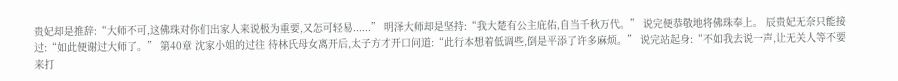贵妃却是推辞:“大师不可,这佛珠对你们出家人来说极为重要,又怎可轻易......” 明泽大师却是坚持:“我大楚有公主庇佑,自当千秋万代。” 说完便恭敬地将佛珠奉上。 辰贵妃无奈只能接过:“如此便谢过大师了。” 第40章 沈家小姐的过往 待林氏母女离开后,太子方才开口问道:“此行本想着低调些,倒是平添了许多麻烦。” 说完站起身:“不如我去说一声,让无关人等不要来打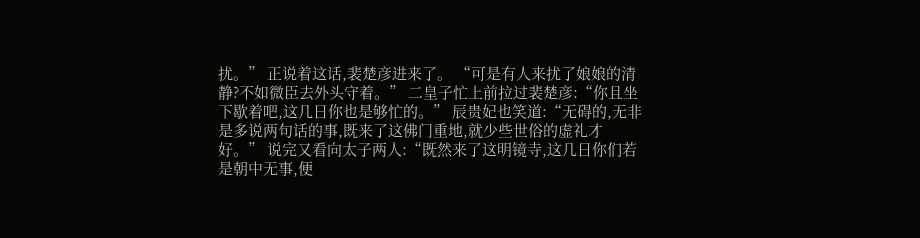扰。” 正说着这话,裴楚彦进来了。 “可是有人来扰了娘娘的清静?不如微臣去外头守着。” 二皇子忙上前拉过裴楚彦:“你且坐下歇着吧,这几日你也是够忙的。” 辰贵妃也笑道:“无碍的,无非是多说两句话的事,既来了这佛门重地,就少些世俗的虚礼才好。” 说完又看向太子两人:“既然来了这明镜寺,这几日你们若是朝中无事,便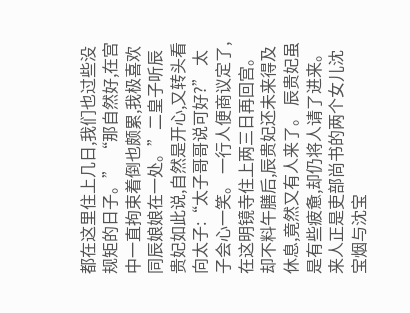都在这里住上几日,我们也过些没规矩的日子。” “那自然好,在宫中一直拘束着倒也颇累,我极喜欢同辰娘娘在一处。”二皇子听辰贵妃如此说,自然是开心,又转头看向太子:“太子哥哥说可好?” 太子会心一笑。 一行人便商议定了,在这明镜寺住上两三日再回宫。 却不料午膳后,辰贵妃还未来得及休息,竟然又有人来了。 辰贵妃虽是有些疲惫,却仍将人请了进来。 来人正是吏部尚书的两个女儿沈宝烟与沈宝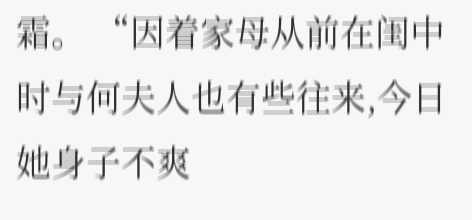霜。 “因着家母从前在闺中时与何夫人也有些往来,今日她身子不爽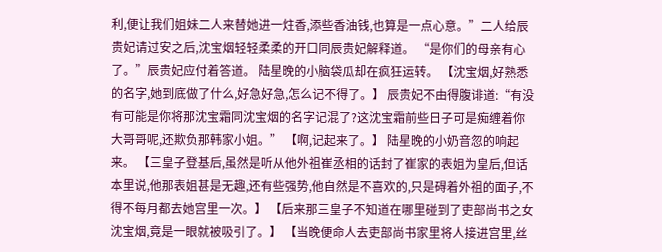利,便让我们姐妹二人来替她进一炷香,添些香油钱,也算是一点心意。”二人给辰贵妃请过安之后,沈宝烟轻轻柔柔的开口同辰贵妃解释道。 “是你们的母亲有心了。”辰贵妃应付着答道。 陆星晚的小脑袋瓜却在疯狂运转。 【沈宝烟,好熟悉的名字,她到底做了什么,好急好急,怎么记不得了。】 辰贵妃不由得腹诽道:“有没有可能是你将那沈宝霜同沈宝烟的名字记混了?这沈宝霜前些日子可是痴缠着你大哥哥呢,还欺负那韩家小姐。” 【啊,记起来了。】 陆星晚的小奶音忽的响起来。 【三皇子登基后,虽然是听从他外祖崔丞相的话封了崔家的表姐为皇后,但话本里说,他那表姐甚是无趣,还有些强势,他自然是不喜欢的,只是碍着外祖的面子,不得不每月都去她宫里一次。】 【后来那三皇子不知道在哪里碰到了吏部尚书之女沈宝烟,竟是一眼就被吸引了。】 【当晚便命人去吏部尚书家里将人接进宫里,丝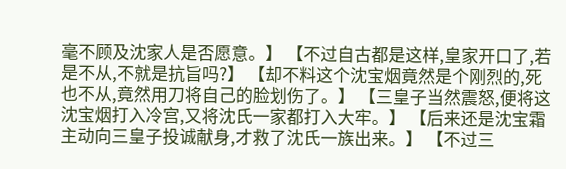毫不顾及沈家人是否愿意。】 【不过自古都是这样,皇家开口了,若是不从,不就是抗旨吗?】 【却不料这个沈宝烟竟然是个刚烈的,死也不从,竟然用刀将自己的脸划伤了。】 【三皇子当然震怒,便将这沈宝烟打入冷宫,又将沈氏一家都打入大牢。】 【后来还是沈宝霜主动向三皇子投诚献身,才救了沈氏一族出来。】 【不过三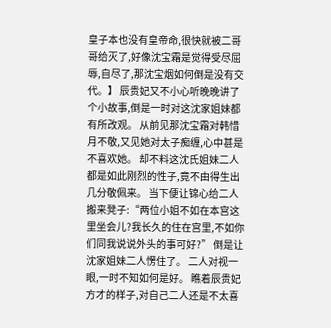皇子本也没有皇帝命,很快就被二哥哥给灭了,好像沈宝霜是觉得受尽屈辱,自尽了,那沈宝烟如何倒是没有交代。】 辰贵妃又不小心听晚晚讲了个小故事,倒是一时对这沈家姐妹都有所改观。 从前见那沈宝霜对韩惜月不敬,又见她对太子痴缠,心中甚是不喜欢她。 却不料这沈氏姐妹二人都是如此刚烈的性子,竟不由得生出几分敬佩来。 当下便让锦心给二人搬来凳子:“两位小姐不如在本宫这里坐会儿?我长久的住在宫里,不如你们同我说说外头的事可好?” 倒是让沈家姐妹二人愣住了。 二人对视一眼,一时不知如何是好。 瞧着辰贵妃方才的样子,对自己二人还是不太喜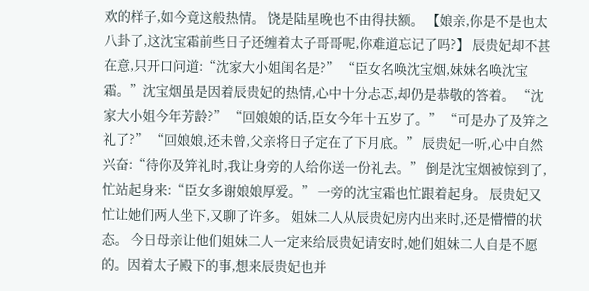欢的样子,如今竟这般热情。 饶是陆星晚也不由得扶额。 【娘亲,你是不是也太八卦了,这沈宝霜前些日子还缠着太子哥哥呢,你难道忘记了吗?】 辰贵妃却不甚在意,只开口问道:“沈家大小姐闺名是?” “臣女名唤沈宝烟,妹妹名唤沈宝霜。”沈宝烟虽是因着辰贵妃的热情,心中十分忐忑,却仍是恭敬的答着。 “沈家大小姐今年芳龄?” “回娘娘的话,臣女今年十五岁了。” “可是办了及笄之礼了?” “回娘娘,还未曾,父亲将日子定在了下月底。” 辰贵妃一听,心中自然兴奋:“待你及笄礼时,我让身旁的人给你送一份礼去。” 倒是沈宝烟被惊到了,忙站起身来:“臣女多谢娘娘厚爱。” 一旁的沈宝霜也忙跟着起身。 辰贵妃又忙让她们两人坐下,又聊了许多。 姐妹二人从辰贵妃房内出来时,还是懵懵的状态。 今日母亲让他们姐妹二人一定来给辰贵妃请安时,她们姐妹二人自是不愿的。因着太子殿下的事,想来辰贵妃也并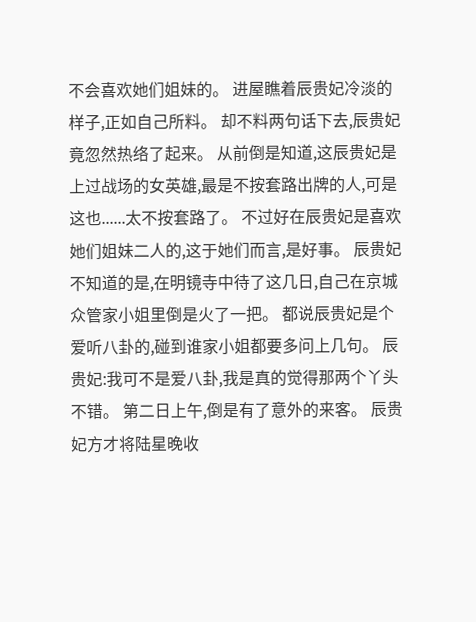不会喜欢她们姐妹的。 进屋瞧着辰贵妃冷淡的样子,正如自己所料。 却不料两句话下去,辰贵妃竟忽然热络了起来。 从前倒是知道,这辰贵妃是上过战场的女英雄,最是不按套路出牌的人,可是这也......太不按套路了。 不过好在辰贵妃是喜欢她们姐妹二人的,这于她们而言,是好事。 辰贵妃不知道的是,在明镜寺中待了这几日,自己在京城众管家小姐里倒是火了一把。 都说辰贵妃是个爱听八卦的,碰到谁家小姐都要多问上几句。 辰贵妃:我可不是爱八卦,我是真的觉得那两个丫头不错。 第二日上午,倒是有了意外的来客。 辰贵妃方才将陆星晚收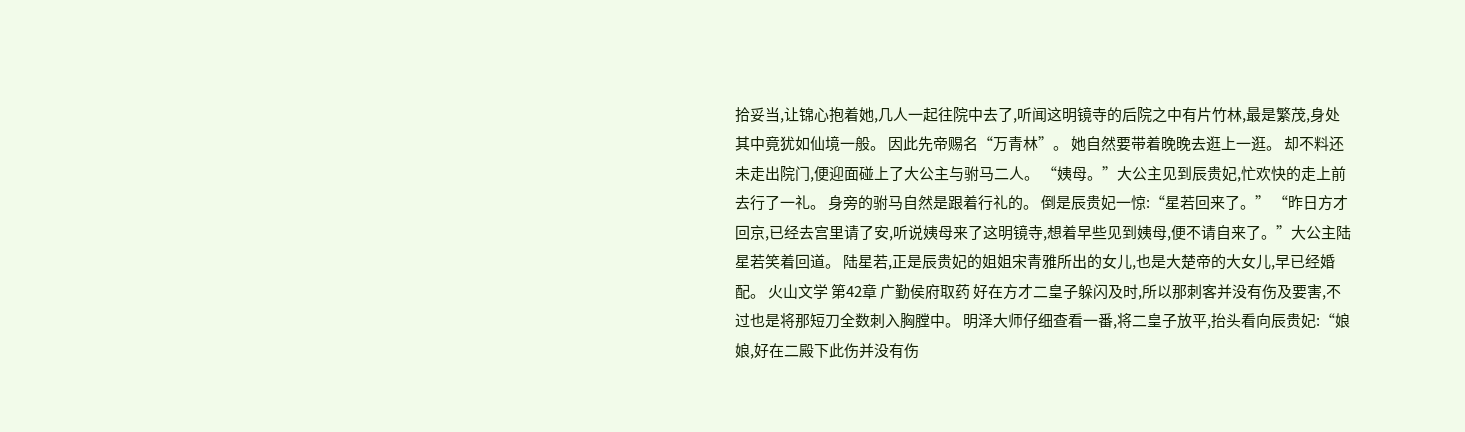拾妥当,让锦心抱着她,几人一起往院中去了,听闻这明镜寺的后院之中有片竹林,最是繁茂,身处其中竟犹如仙境一般。 因此先帝赐名“万青林”。 她自然要带着晚晚去逛上一逛。 却不料还未走出院门,便迎面碰上了大公主与驸马二人。 “姨母。”大公主见到辰贵妃,忙欢快的走上前去行了一礼。 身旁的驸马自然是跟着行礼的。 倒是辰贵妃一惊:“星若回来了。” “昨日方才回京,已经去宫里请了安,听说姨母来了这明镜寺,想着早些见到姨母,便不请自来了。”大公主陆星若笑着回道。 陆星若,正是辰贵妃的姐姐宋青雅所出的女儿,也是大楚帝的大女儿,早已经婚配。 火山文学 第42章 广勤侯府取药 好在方才二皇子躲闪及时,所以那刺客并没有伤及要害,不过也是将那短刀全数刺入胸膛中。 明泽大师仔细查看一番,将二皇子放平,抬头看向辰贵妃:“娘娘,好在二殿下此伤并没有伤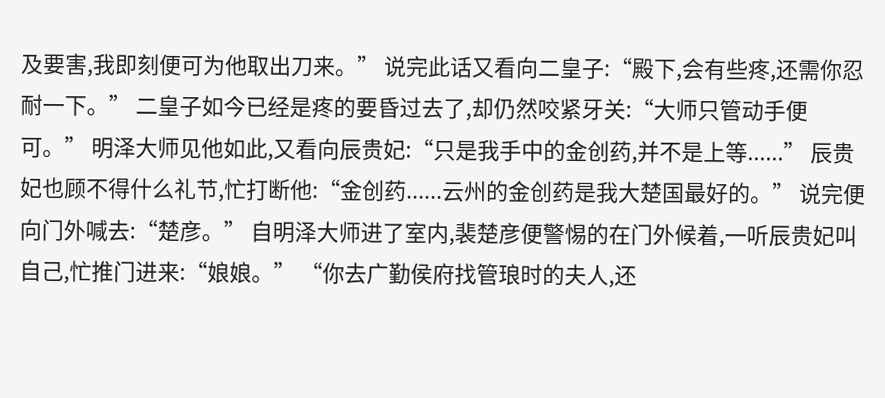及要害,我即刻便可为他取出刀来。” 说完此话又看向二皇子:“殿下,会有些疼,还需你忍耐一下。” 二皇子如今已经是疼的要昏过去了,却仍然咬紧牙关:“大师只管动手便可。” 明泽大师见他如此,又看向辰贵妃:“只是我手中的金创药,并不是上等......” 辰贵妃也顾不得什么礼节,忙打断他:“金创药......云州的金创药是我大楚国最好的。” 说完便向门外喊去:“楚彦。” 自明泽大师进了室内,裴楚彦便警惕的在门外候着,一听辰贵妃叫自己,忙推门进来:“娘娘。” “你去广勤侯府找管琅时的夫人,还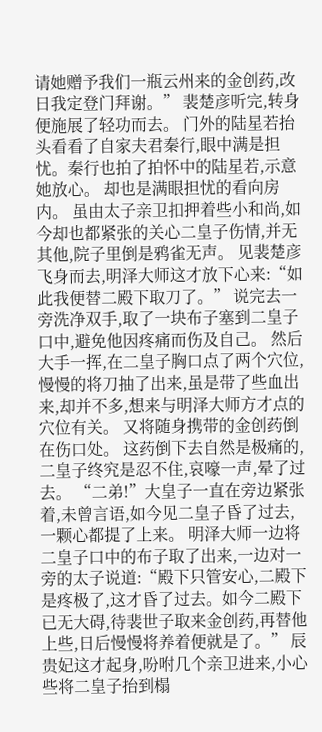请她赠予我们一瓶云州来的金创药,改日我定登门拜谢。” 裴楚彦听完,转身便施展了轻功而去。 门外的陆星若抬头看看了自家夫君秦行,眼中满是担忧。秦行也拍了拍怀中的陆星若,示意她放心。 却也是满眼担忧的看向房内。 虽由太子亲卫扣押着些小和尚,如今却也都紧张的关心二皇子伤情,并无其他,院子里倒是鸦雀无声。 见裴楚彦飞身而去,明泽大师这才放下心来:“如此我便替二殿下取刀了。” 说完去一旁洗净双手,取了一块布子塞到二皇子口中,避免他因疼痛而伤及自己。 然后大手一挥,在二皇子胸口点了两个穴位,慢慢的将刀抽了出来,虽是带了些血出来,却并不多,想来与明泽大师方才点的穴位有关。 又将随身携带的金创药倒在伤口处。 这药倒下去自然是极痛的,二皇子终究是忍不住,哀嚎一声,晕了过去。 “二弟!”大皇子一直在旁边紧张着,未曾言语,如今见二皇子昏了过去,一颗心都提了上来。 明泽大师一边将二皇子口中的布子取了出来,一边对一旁的太子说道:“殿下只管安心,二殿下是疼极了,这才昏了过去。如今二殿下已无大碍,待裴世子取来金创药,再替他上些,日后慢慢将养着便就是了。” 辰贵妃这才起身,吩咐几个亲卫进来,小心些将二皇子抬到榻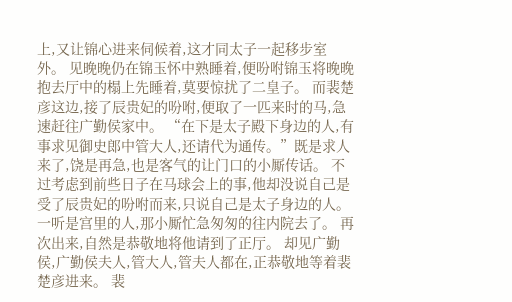上,又让锦心进来伺候着,这才同太子一起移步室外。 见晚晚仍在锦玉怀中熟睡着,便吩咐锦玉将晚晚抱去厅中的榻上先睡着,莫要惊扰了二皇子。 而裴楚彦这边,接了辰贵妃的吩咐,便取了一匹来时的马,急速赶往广勤侯家中。 “在下是太子殿下身边的人,有事求见御史郎中管大人,还请代为通传。”既是求人来了,饶是再急,也是客气的让门口的小厮传话。 不过考虑到前些日子在马球会上的事,他却没说自己是受了辰贵妃的吩咐而来,只说自己是太子身边的人。 一听是宫里的人,那小厮忙急匆匆的往内院去了。 再次出来,自然是恭敬地将他请到了正厅。 却见广勤侯,广勤侯夫人,管大人,管夫人都在,正恭敬地等着裴楚彦进来。 裴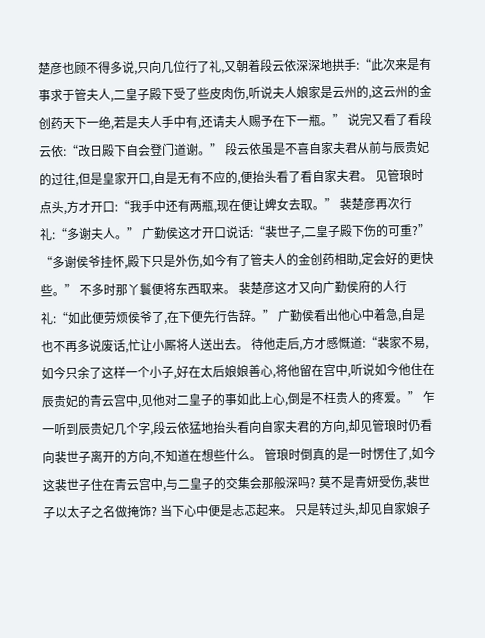楚彦也顾不得多说,只向几位行了礼,又朝着段云依深深地拱手:“此次来是有事求于管夫人,二皇子殿下受了些皮肉伤,听说夫人娘家是云州的,这云州的金创药天下一绝,若是夫人手中有,还请夫人赐予在下一瓶。” 说完又看了看段云依:“改日殿下自会登门道谢。” 段云依虽是不喜自家夫君从前与辰贵妃的过往,但是皇家开口,自是无有不应的,便抬头看了看自家夫君。 见管琅时点头,方才开口:“我手中还有两瓶,现在便让婢女去取。” 裴楚彦再次行礼:“多谢夫人。” 广勤侯这才开口说话:“裴世子,二皇子殿下伤的可重?” “多谢侯爷挂怀,殿下只是外伤,如今有了管夫人的金创药相助,定会好的更快些。” 不多时那丫鬟便将东西取来。 裴楚彦这才又向广勤侯府的人行礼:“如此便劳烦侯爷了,在下便先行告辞。” 广勤侯看出他心中着急,自是也不再多说废话,忙让小厮将人送出去。 待他走后,方才感慨道:“裴家不易,如今只余了这样一个小子,好在太后娘娘善心,将他留在宫中,听说如今他住在辰贵妃的青云宫中,见他对二皇子的事如此上心,倒是不枉贵人的疼爱。” 乍一听到辰贵妃几个字,段云依猛地抬头看向自家夫君的方向,却见管琅时仍看向裴世子离开的方向,不知道在想些什么。 管琅时倒真的是一时愣住了,如今这裴世子住在青云宫中,与二皇子的交集会那般深吗? 莫不是青妍受伤,裴世子以太子之名做掩饰? 当下心中便是忐忑起来。 只是转过头,却见自家娘子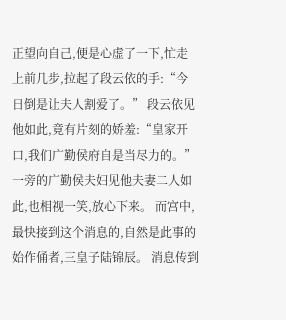正望向自己,便是心虚了一下,忙走上前几步,拉起了段云依的手:“今日倒是让夫人割爱了。” 段云依见他如此,竟有片刻的娇羞:“皇家开口,我们广勤侯府自是当尽力的。” 一旁的广勤侯夫妇见他夫妻二人如此,也相视一笑,放心下来。 而宫中,最快接到这个消息的,自然是此事的始作俑者,三皇子陆锦辰。 消息传到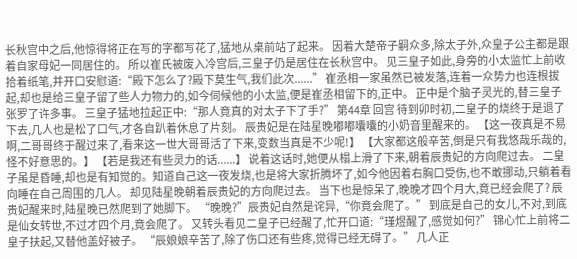长秋宫中之后,他惊得将正在写的字都写花了,猛地从桌前站了起来。 因着大楚帝子嗣众多,除太子外,众皇子公主都是跟着自家母妃一同居住的。 所以崔氏被废入冷宫后,三皇子仍是居住在长秋宫中。 见三皇子如此,身旁的小太监忙上前收拾着纸笔,并开口安慰道:“殿下怎么了?殿下莫生气,我们此次......” 崔丞相一家虽然已被发落,连着一众势力也连根拔起,却也是给三皇子留了些人力物力的,如今伺候他的小太监,便是崔丞相留下的,正中。 正中是个脑子灵光的,替三皇子张罗了许多事。 三皇子猛地拉起正中:“那人竟真的对太子下了手?” 第44章 回宫 待到卯时初,二皇子的烧终于是退了下去,几人也是松了口气,才各自趴着休息了片刻。 辰贵妃是在陆星晚嘟嘟囔囔的小奶音里醒来的。 【这一夜真是不易啊,二哥哥终于醒过来了,看来这一世大哥哥活了下来,变数当真是不少呢!】 【大家都这般辛苦,倒是只有我悠哉乐哉的,怪不好意思的。】 【若是我还有些灵力的话......】 说着这话时,她便从榻上滑了下来,朝着辰贵妃的方向爬过去。 二皇子虽是昏睡,却也是有知觉的。知道自己这一夜发烧,也是将大家折腾坏了,如今他因着右胸口受伤,也不敢挪动,只躺着看向睡在自己周围的几人。 却见陆星晚朝着辰贵妃的方向爬过去。 当下也是惊呆了,晚晚才四个月大,竟已经会爬了? 辰贵妃醒来时,陆星晚已然爬到了她脚下。 “晚晚?”辰贵妃自然是诧异,“你竟会爬了。” 到底是自己的女儿,不对,到底是仙女转世,不过才四个月,竟会爬了。 又转头看见二皇子已经醒了,忙开口道:“瑾煜醒了,感觉如何?” 锦心忙上前将二皇子扶起,又替他盖好被子。 “辰娘娘辛苦了,除了伤口还有些疼,觉得已经无碍了。” 几人正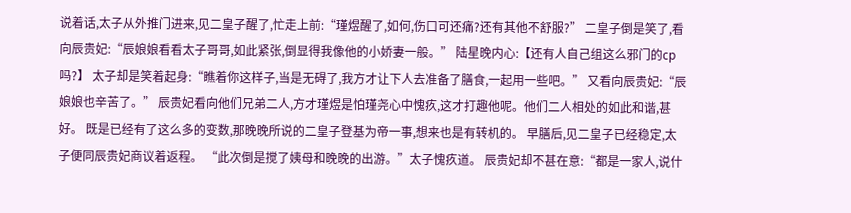说着话,太子从外推门进来,见二皇子醒了,忙走上前:“瑾煜醒了,如何,伤口可还痛?还有其他不舒服?” 二皇子倒是笑了,看向辰贵妃:“辰娘娘看看太子哥哥,如此紧张,倒显得我像他的小娇妻一般。” 陆星晚内心:【还有人自己组这么邪门的cp吗?】 太子却是笑着起身:“瞧着你这样子,当是无碍了,我方才让下人去准备了膳食,一起用一些吧。” 又看向辰贵妃:“辰娘娘也辛苦了。” 辰贵妃看向他们兄弟二人,方才瑾煜是怕瑾尧心中愧疚,这才打趣他呢。他们二人相处的如此和谐,甚好。 既是已经有了这么多的变数,那晚晚所说的二皇子登基为帝一事,想来也是有转机的。 早膳后,见二皇子已经稳定,太子便同辰贵妃商议着返程。 “此次倒是搅了姨母和晚晚的出游。”太子愧疚道。 辰贵妃却不甚在意:“都是一家人,说什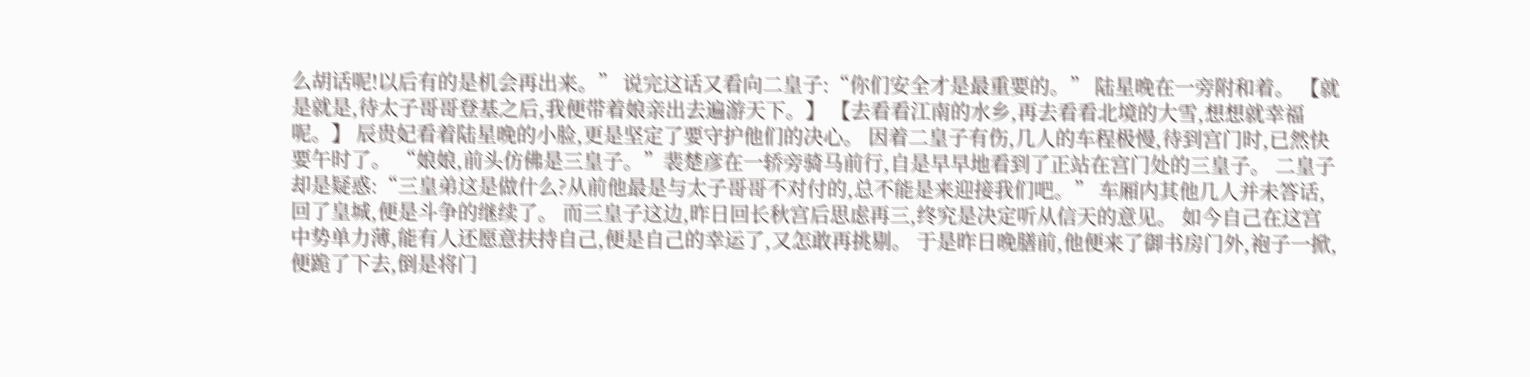么胡话呢!以后有的是机会再出来。” 说完这话又看向二皇子:“你们安全才是最重要的。” 陆星晚在一旁附和着。 【就是就是,待太子哥哥登基之后,我便带着娘亲出去遍游天下。】 【去看看江南的水乡,再去看看北境的大雪,想想就幸福呢。】 辰贵妃看着陆星晚的小脸,更是坚定了要守护他们的决心。 因着二皇子有伤,几人的车程极慢,待到宫门时,已然快要午时了。 “娘娘,前头仿佛是三皇子。”裴楚彦在一轿旁骑马前行,自是早早地看到了正站在宫门处的三皇子。 二皇子却是疑惑:“三皇弟这是做什么?从前他最是与太子哥哥不对付的,总不能是来迎接我们吧。” 车厢内其他几人并未答话,回了皇城,便是斗争的继续了。 而三皇子这边,昨日回长秋宫后思虑再三,终究是决定听从信天的意见。 如今自己在这宫中势单力薄,能有人还愿意扶持自己,便是自己的幸运了,又怎敢再挑剔。 于是昨日晚膳前,他便来了御书房门外,袍子一掀,便跪了下去,倒是将门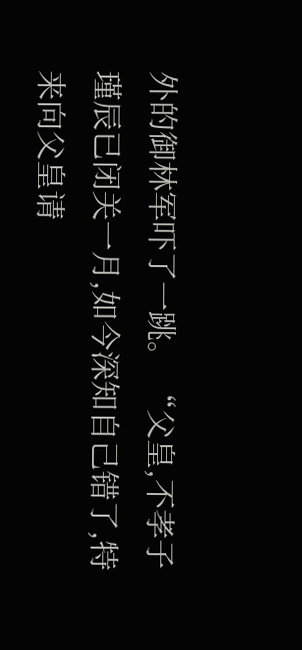外的御林军吓了一跳。 “父皇,不孝子瑾辰已闭关一月,如今深知自己错了,特来向父皇请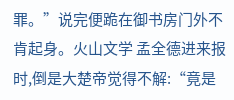罪。”说完便跪在御书房门外不肯起身。火山文学 孟全德进来报时,倒是大楚帝觉得不解:“竟是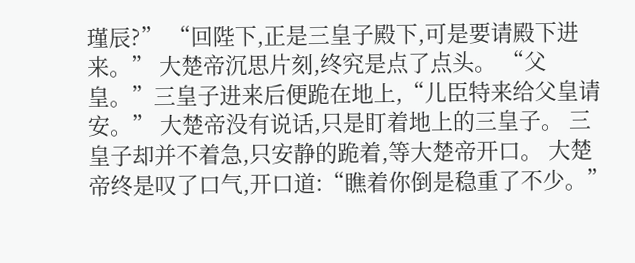瑾辰?” “回陛下,正是三皇子殿下,可是要请殿下进来。” 大楚帝沉思片刻,终究是点了点头。 “父皇。”三皇子进来后便跪在地上,“儿臣特来给父皇请安。” 大楚帝没有说话,只是盯着地上的三皇子。 三皇子却并不着急,只安静的跪着,等大楚帝开口。 大楚帝终是叹了口气,开口道:“瞧着你倒是稳重了不少。”